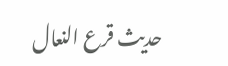حدیث قرع النعال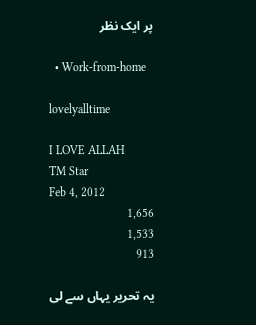پر ایک نظر

  • Work-from-home

lovelyalltime

I LOVE ALLAH
TM Star
Feb 4, 2012
1,656
1,533
913

یہ تحریر یہاں سے لی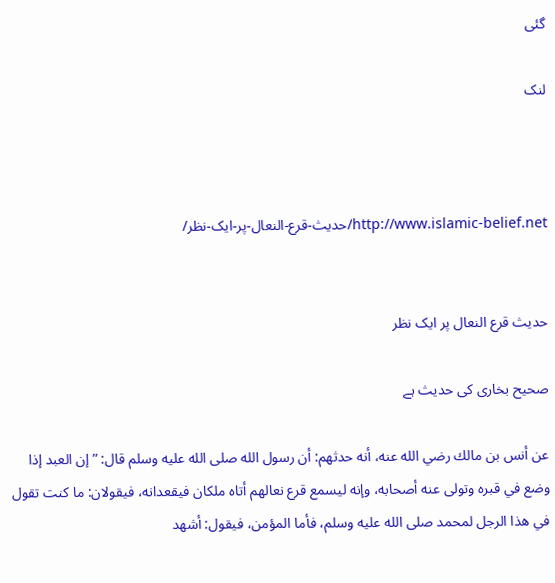گئی

لنک



http://www.islamic-belief.net/حدیث-قرع-النعال-پر-ایک-نظر/


حدیث قرع النعال پر ایک نظر

صحیح بخاری کی حدیث ہے

عن أنس بن مالك رضي الله عنه، أنه حدثهم: أن رسول الله صلى الله عليه وسلم قال: ” إن العبد إذا وضع في قبره وتولى عنه أصحابه، وإنه ليسمع قرع نعالهم أتاه ملكان فيقعدانه، فيقولان: ما كنت تقول في هذا الرجل لمحمد صلى الله عليه وسلم، فأما المؤمن، فيقول: أشهد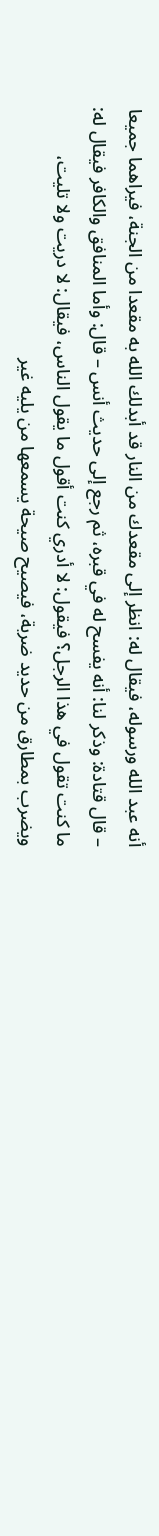أنه عبد الله ورسوله، فيقال له: انظر إلى مقعدك من النار قد أبدلك الله به مقعدا من الجنة، فيراهما جميعا – قال قتادة: وذكر لنا: أنه يفسح له في قبره، ثم رجع إلى حديث أنس – قال: وأما المنافق والكافر فيقال له: ما كنت تقول في هذا الرجل؟ فيقول: لا أدري كنت أقول ما يقول الناس، فيقال: لا دريت ولا تليت، ويضرب بمطارق من حديد ضربة، فيصيح صيحة يسمعها من يليه غير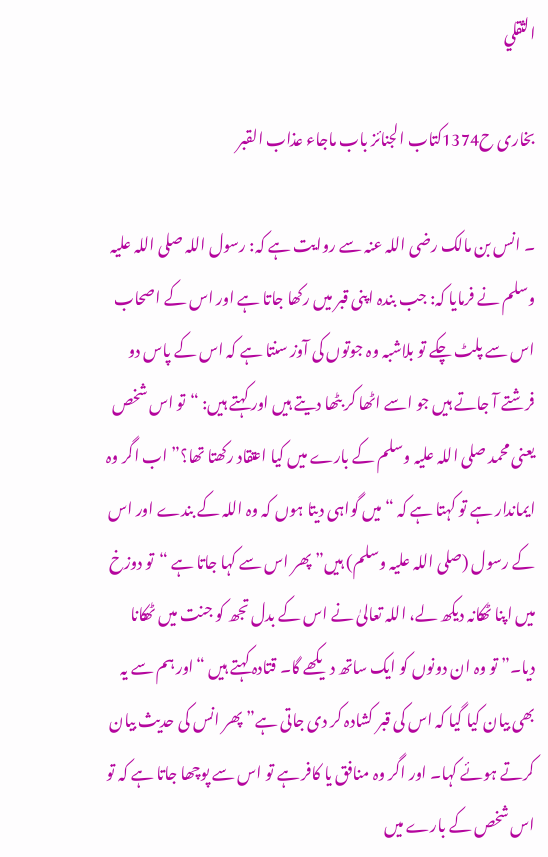الثقلي

بخاری ح1374کتاب الجنائز باب ماجاء عذاب القبر

۔ انس بن مالک رضی اللہ عنہ سے روایت ہے کہ: رسول اللہ صلی اللہ علیہ وسلم نے فرمایا کہ: جب بندہ اپنی قبر میں رکھا جاتا ہے اور اس کے اصحاب اس سے پلٹ چکے تو بلاشبہ وہ جوتوں کی آوز سنتا ہے کہ اس کے پاس دو فرشتے آ جاتے ہیں جو اسے اٹھا کر بٹھا دیتے ہیں اور کہتے ہیں: “تو اس شخص یعنی محمد صلی اللہ علیہ وسلم کے بارے میں کیا اعتقاد رکھتا تھا؟” اب اگر وہ ایماندار ہے تو کہتا ہے کہ “میں گواہی دیتا ہوں کہ وہ اللہ کے بندے اور اس کے رسول (صلی اللہ علیہ وسلم) ہیں” پھر اس سے کہا جاتا ہے “تو دوزخ میں اپنا ٹھکانہ دیکھ لے، اللہ تعالیٰ نے اس کے بدل تجھ کو جنت میں ٹھکانا دیا۔” تو وہ ان دونوں کو ایک ساتھ دیکھے گا۔ قتادہ کہتے ہیں “اور ہم سے یہ بھی بیان کیا گیا کہ اس کی قبر کشادہ کر دی جاتی ہے” پھر انس کی حدیث بیان کرتے ہوئے کہا۔ اور اگر وہ منافق یا کافر ہے تو اس سے پوچھا جاتا ہے کہ تو اس شخص کے بارے میں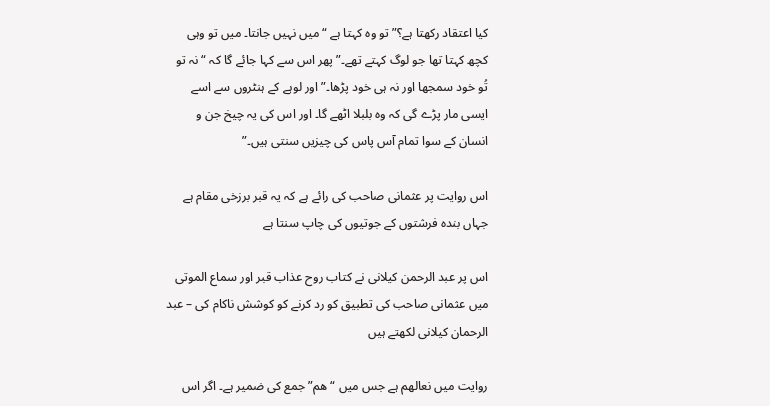کیا اعتقاد رکھتا ہے؟” تو وہ کہتا ہے “میں نہیں جانتا۔ میں تو وہی کچھ کہتا تھا جو لوگ کہتے تھے۔” پھر اس سے کہا جائے گا کہ “نہ تو تُو خود سمجھا اور نہ ہی خود پڑھا۔” اور لوہے کے ہنٹروں سے اسے ایسی مار پڑے گی کہ وہ بلبلا اٹھے گا۔ اور اس کی یہ چیخ جن و انسان کے سوا تمام آس پاس کی چیزیں سنتی ہیں۔”

اس روایت پر عثمانی صاحب کی رائے ہے کہ یہ قبر برزخی مقام ہے جہاں بندہ فرشتوں کے جوتیوں کی چاپ سنتا ہے

اس پر عبد الرحمن کیلانی نے کتاب روح عذاب قبر اور سماع الموتی میں عثمانی صاحب کی تطبیق کو رد کرنے کو کوشش ناکام کی – عبد الرحمان کیلانی لکھتے ہیں

روایت میں نعالهم ہے جس میں “ھم” جمع کی ضمیر ہے۔ اگر اس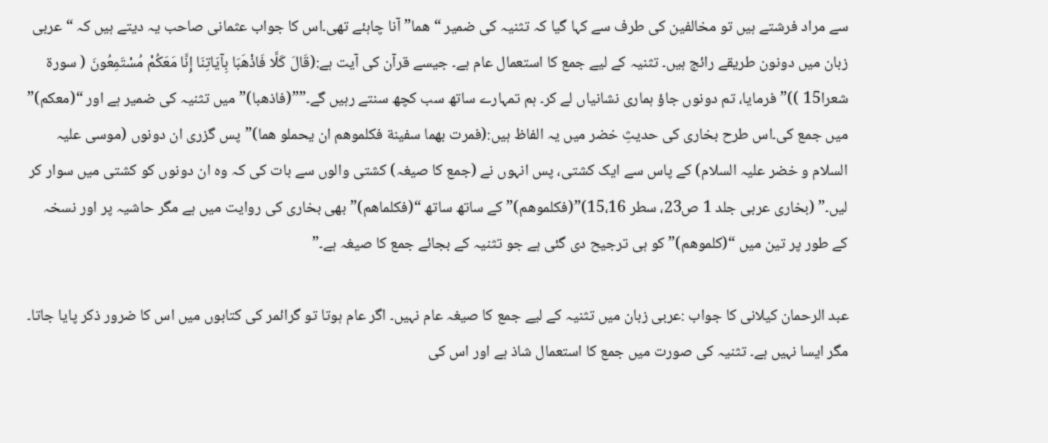سے مراد فرشتے ہیں تو مخالفین کی طرف سے کہا گیا کہ تثنیہ کی ضمیر “ھما” آنا چاہئے تھی۔اس کا جواب عثمانی صاحب یہ دیتے ہیں کہ “عربی زبان میں دونون طریقے رائج ہیں۔ تثنیہ کے لیے جمع کا استعمال عام ہے۔ جیسے قرآن کی آیت ہے:(قَالَ كَلَّا فَاذْهَبَا بِآيَاتِنَا إِنَّا مَعَكُمْ مُسْتَمِعُونَ ( سورۃ شعرا15 ))”فرمایا، تم دونوں جاؤ ہماری نشانیاں لے کر۔ ہم تمہارے ساتھ سب کچھ سنتے رہیں گے۔””(فاذهبا)” میں تثنیہ کی ضمیر ہے اور “(معكم)” میں جمع کی۔اس طرح بخاری کی حدیثِ خضر میں یہ الفاظ ہیں:(فمرت بهما سفينة فكلموهم ان يحملو هما)”پس گزری ان دونوں (موسی علیہ السلام و خضر علیہ السلام) کے پاس سے ایک کشتی، پس انہوں نے (جمع کا صیغہ) کشتی والوں سے بات کی کہ وہ ان دونوں کو کشتی میں سوار کر لیں۔” (بخاری عربی جلد 1 ص23، سطر 15،16)”(فكلموهم)” کے ساتھ ساتھ “(فكلماهم)” بھی بخاری کی روایت میں ہے مگر حاشیہ پر اور نسخہ کے طور پر تین میں “(كلموهم)” کو ہی ترجیح دی گئی ہے جو تثنیہ کے بجائے جمع کا صیغہ ہے۔”

عبد الرحمان کیلانی کا جواب :عربی زبان میں تثنیہ کے لیے جمع کا صیغہ عام نہیں۔ اگر عام ہوتا تو گرائمر کی کتابوں میں اس کا ضرور ذکر پایا جاتا۔ مگر ایسا نہیں ہے۔ تثنیہ کی صورت میں جمع کا استعمال شاذ ہے اور اس کی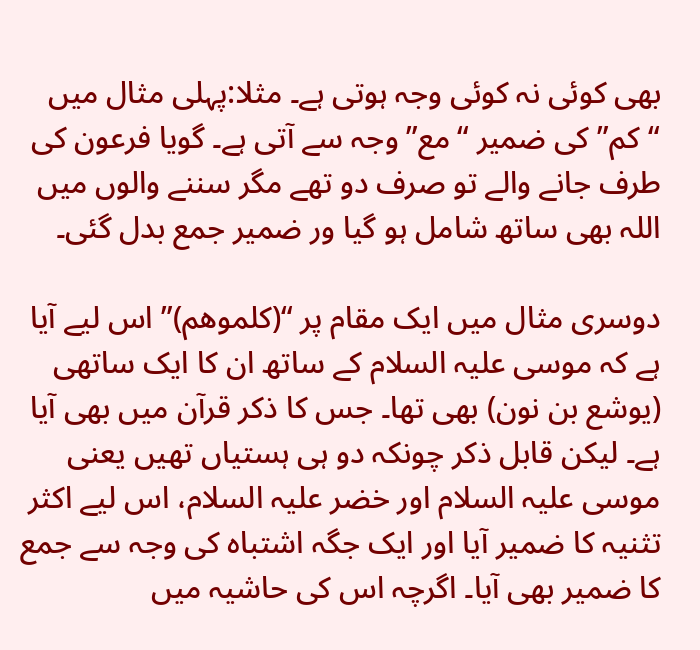بھی کوئی نہ کوئی وجہ ہوتی ہے۔ مثلا:پہلی مثال میں “کم” کی ضمیر “مع” وجہ سے آتی ہے۔ گویا فرعون کی طرف جانے والے تو صرف دو تھے مگر سننے والوں میں اللہ بھی ساتھ شامل ہو گیا ور ضمیر جمع بدل گئی۔

دوسری مثال میں ایک مقام پر “(كلموهم)” اس لیے آیا ہے کہ موسی علیہ السلام کے ساتھ ان کا ایک ساتھی (یوشع بن نون) بھی تھا۔ جس کا ذکر قرآن میں بھی آیا ہے۔ لیکن قابل ذکر چونکہ دو ہی ہستیاں تھیں یعنی موسی علیہ السلام اور خضر علیہ السلام، اس لیے اکثر تثنیہ کا ضمیر آیا اور ایک جگہ اشتباہ کی وجہ سے جمع کا ضمیر بھی آیا۔ اگرچہ اس کی حاشیہ میں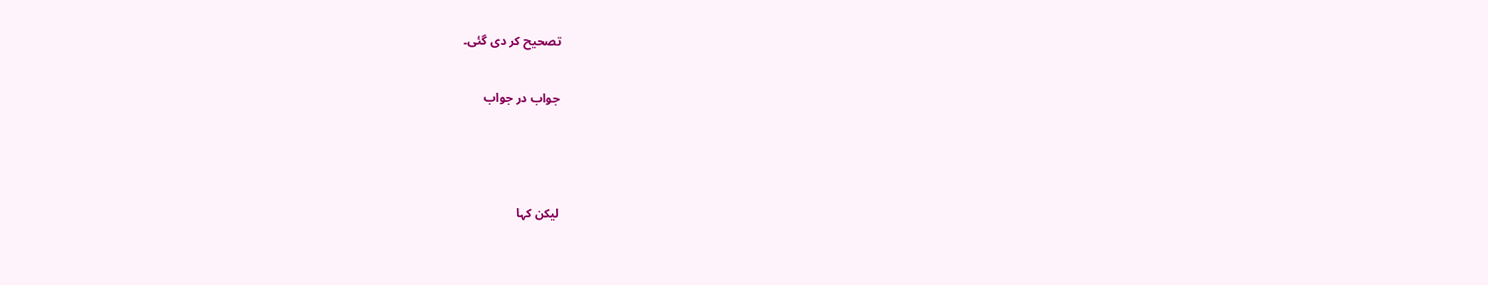تصحیح کر دی گئی۔

جواب در جواب



لیکن کہا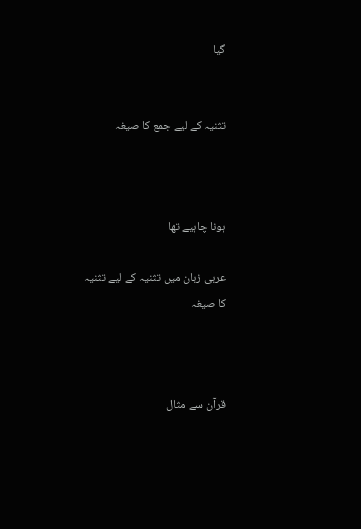گیا


تثنیہ کے لیے جمع کا صیغہ



ہونا چاہیے تھا

عربی زبان میں تثنیہ کے لیے تثنیہ کا صیغہ



قرآن سے مثال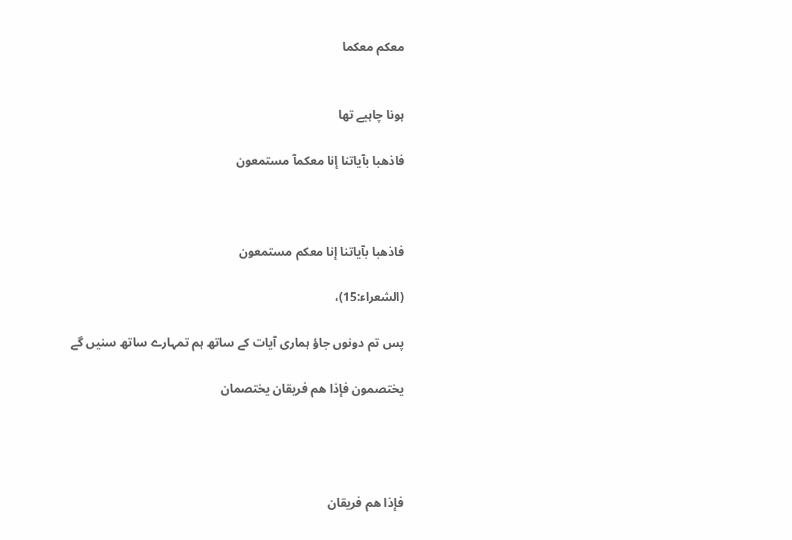معكم معكما


ہونا چاہیے تھا

فاذهبا بآياتنا إنا معكمآ مستمعون



فاذهبا بآياتنا إنا معكم مستمعون

(الشعراء:15)،

پس تم دونوں جاؤ ہماری آیات کے ساتھ ہم تمہارے ساتھ سنیں گے

يختصمون فإذا هم فريقان يختصمان




فإذا هم فريقان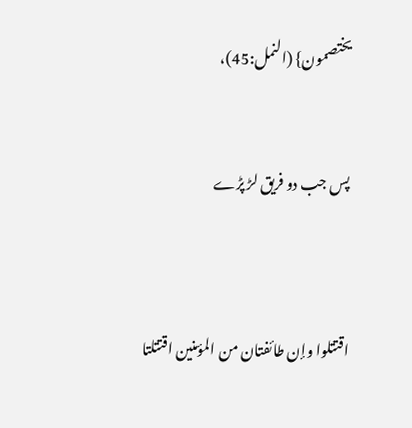يختصمون} (النمل:45)،


پس جب دو فریق لڑ پڑے



اقتتلوا وإن طائفتان من المؤمنين اقتتلتا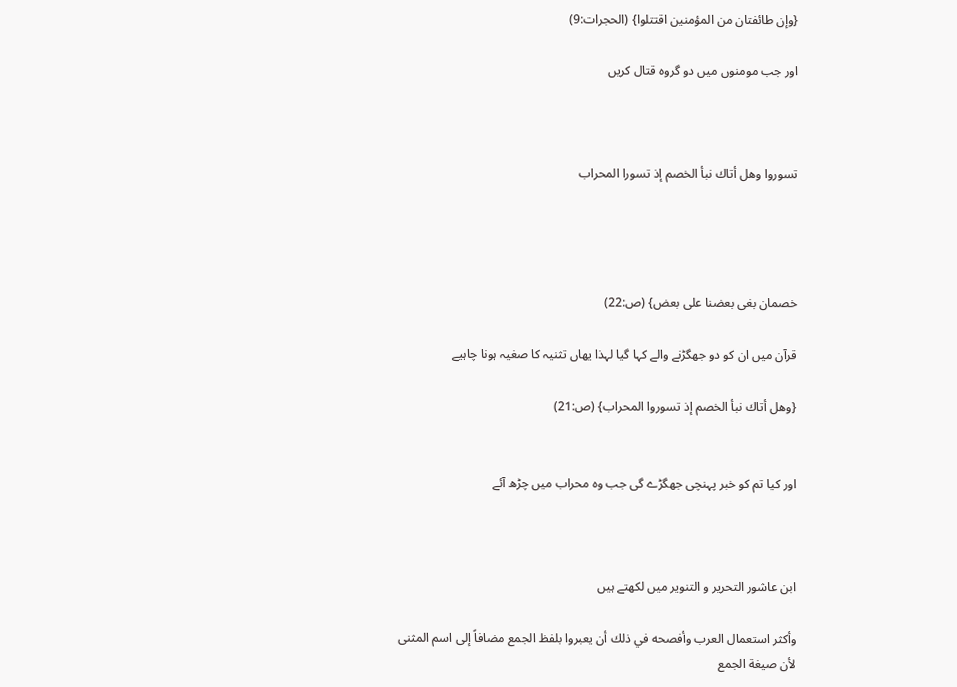{وإن طائفتان من المؤمنين اقتتلوا} (الحجرات:9)

اور جب مومنوں میں دو گروہ قتال کریں



تسوروا وهل أتاك نبأ الخصم إذ تسورا المحراب




خصمان بغى بعضنا على بعض} (ص:22)

قرآن میں ان کو دو جھگڑنے والے کہا گیا لہذا یھاں تثنیہ کا صغیہ ہونا چاہیے

{وهل أتاك نبأ الخصم إذ تسوروا المحراب} (ص:21)


اور کیا تم کو خبر پہنچی جھگڑے گی جب وہ محراب میں چڑھ آئے



ابن عاشور التحریر و التنویر میں لکھتے ہیں

وأكثر استعمال العرب وأفصحه في ذلك أن يعبروا بلفظ الجمع مضافاً إلى اسم المثنى لأن صيغة الجمع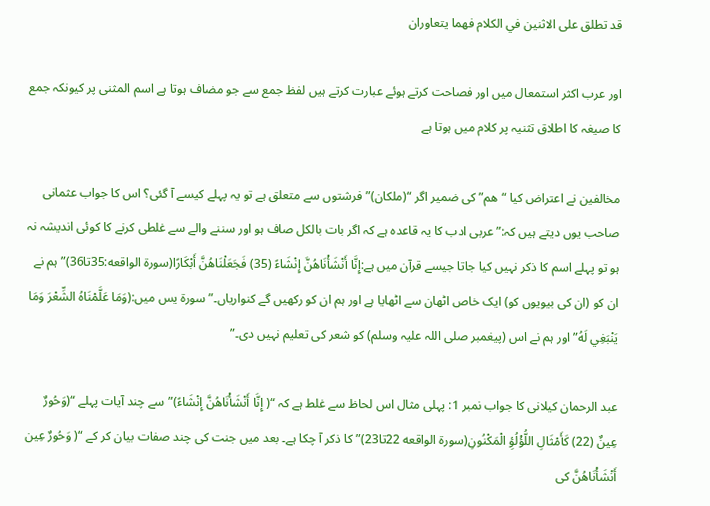قد تطلق على الاثنين في الكلام فهما يتعاوران

اور عرب اکثر استمعال میں اور فصاحت کرتے ہوئے عبارت کرتے ہیں لفظ جمع سے جو مضاف ہوتا ہے اسم المثنی پر کیونکہ جمع کا صیغہ کا اطلاق تثنیہ پر کلام میں ہوتا ہے

مخالفین نے اعتراض کیا “ھم” کی ضمیر اگر “(ملكان)” فرشتوں سے متعلق ہے تو یہ پہلے کیسے آ گئی؟ اس کا جواب عثمانی صاحب یوں دیتے ہیں کہ:”عربی ادب کا یہ قاعدہ ہے کہ اگر بات بالکل صاف ہو اور سننے والے سے غلطی کرنے کا کوئی اندیشہ نہ ہو تو پہلے اسم کا ذکر نہیں کیا جاتا جیسے قرآن میں ہے:إِنَّا أَنْشَأْنَاهُنَّ إِنْشَاءً (35) فَجَعَلْنَاهُنَّ أَبْكَارًا(سورة الواقعه:35تا36)”ہم نے ان کو (ان کی بیویوں کو) ایک خاص اٹھان سے اٹھایا ہے اور ہم ان کو رکھیں گے کنواریاں۔”سورۃ یس میں:(وَمَا عَلَّمْنَاهُ الشِّعْرَ وَمَا يَنْبَغِي لَهُ”اور ہم نے اس (پیغمبر صلی اللہ علیہ وسلم) کو شعر کی تعلیم نہیں دی۔”

عبد الرحمان کیلانی کا جواب نمبر 1: پہلی مثال اس لحاظ سے غلط ہے کہ “( إِنَّا أَنْشَأْنَاهُنَّ إِنْشَاءً)” سے چند آیات پہلے “(وَحُورٌ عِينٌ (22) كَأَمْثَالِ اللُّؤْلُؤِ الْمَكْنُونِ(سورة الواقعه 22تا23)” کا ذکر آ چکا ہے۔ بعد میں جنت کی چند صفات بیان کر کے “( وَحُورٌ عِين أَنْشَأْنَاهُنَّ کی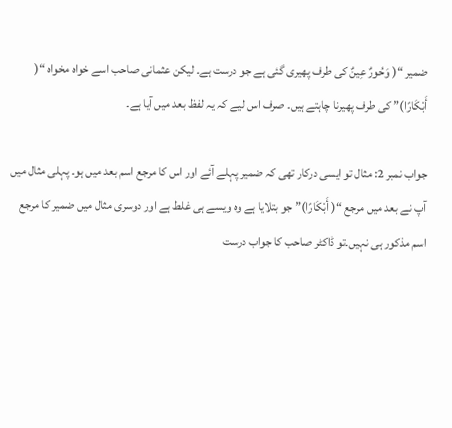ضمیر “( وَحُورٌ عِينٌ کی طرف پھیری گئی ہے جو درست ہے۔ لیکن عثمانی صاحب اسے خواہ مخواہ “( أَبْكَارًا)” کی طرف پھیرنا چاہتے ہیں۔ صرف اس لیے کہ یہ لفظ بعد میں آیا ہے۔

جواب نمبر 2: مثال تو ایسی درکار تھی کہ ضمیر پہلے آئے اور اس کا مرجع اسم بعد میں ہو۔ پہلی مثال میں آپ نے بعد میں مرجع “( أَبْكَارًا)” جو بتلایا ہے وہ ویسے ہی غلط ہے اور دوسری مثال میں ضمیر کا مرجع اسم مذکور ہی نہیں۔تو ڈاکٹر صاحب کا جواب درست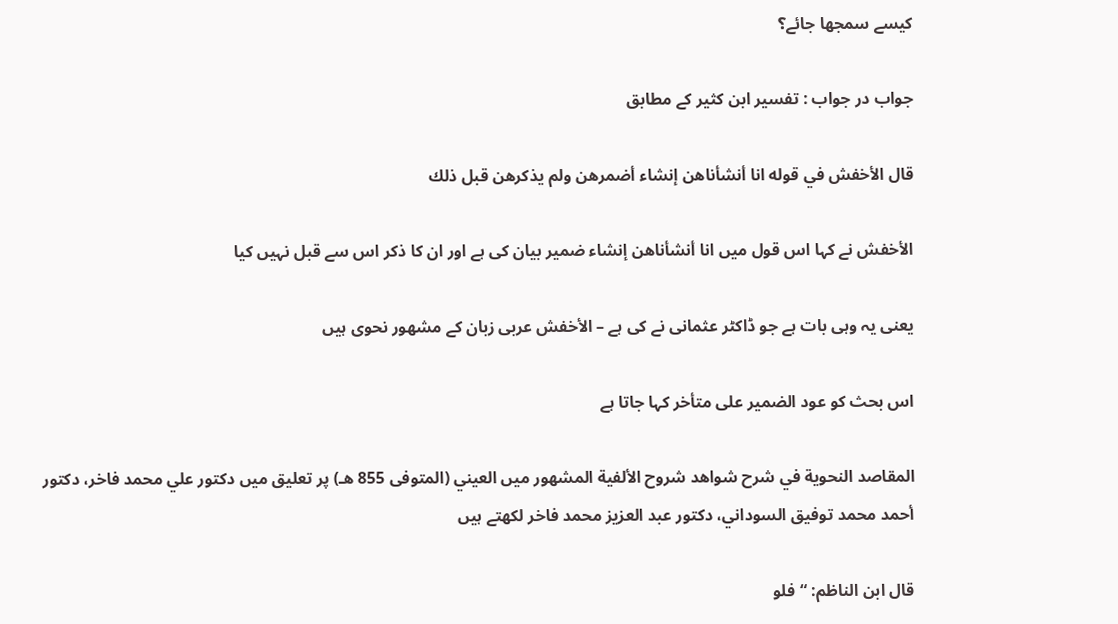کیسے سمجھا جائے؟

جواب در جواب : تفسیر ابن کثیر کے مطابق

قال الأخفش في قوله انا أنشأناهن إنشاء أضمرهن ولم يذكرهن قبل ذلك

الأخفش نے کہا اس قول میں انا أنشأناهن إنشاء ضمیر بیان کی ہے اور ان کا ذکر اس سے قبل نہیں کیا

یعنی یہ وہی بات ہے جو ڈاکٹر عثمانی نے کی ہے – الأخفش عربی زبان کے مشھور نحوی ہیں

اس بحث کو عود الضمير على متأخر کہا جاتا ہے

المقاصد النحوية في شرح شواهد شروح الألفية المشهور میں العيني (المتوفى 855 هـ) پر تعلیق میں دکتور علي محمد فاخر، دکتور أحمد محمد توفيق السوداني، دکتور عبد العزيز محمد فاخر لکھتے ہیں

قال ابن الناظم: “فلو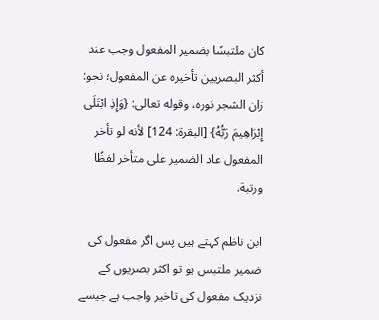كان ملتبسًا بضمير المفعول وجب عند أكثر البصريين تأخيره عن المفعول؛ نحو: زان الشجر نوره، وقوله تعالى: {وَإِذِ ابْتَلَى إِبْرَاهِيمَ رَبُّهُ} [البقرة: 124] لأنه لو تأخر المفعول عاد الضمير على متأخر لفظًا ورتبة.

ابن ناظم کہتے ہیں پس اگر مفعول کی ضمیر ملتبس ہو تو اکثر بصریوں کے نزدیک مفعول کی تاخیر واجب ہے جیسے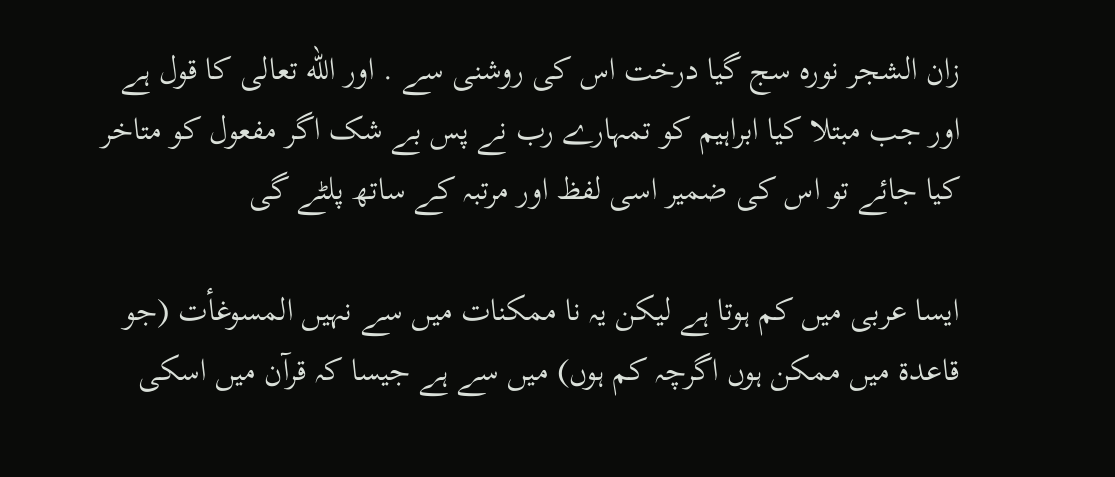زان الشجر نوره سج گیا درخت اس کی روشنی سے . اور الله تعالی کا قول ہے اور جب مبتلا کیا ابراہیم کو تمہارے رب نے پس بے شک اگر مفعول کو متاخر کیا جائے تو اس کی ضمیر اسی لفظ اور مرتبہ کے ساتھ پلٹے گی

ایسا عربی میں کم ہوتا ہے لیکن یہ نا ممکنات میں سے نہیں المسوغأت (جو قاعدة میں ممکن ہوں اگرچہ کم ہوں) میں سے ہے جیسا کہ قرآن میں اسکی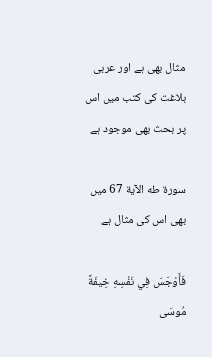مثال بھی ہے اور عربی بلاغت کی کتب میں اس پر بحث بھی موجود ہے

سورة طه الآية 67 میں بھی اس کی مثال ہے

فَأَوْجَسَ فِي نَفْسِهِ خِيفَةً مُوسَى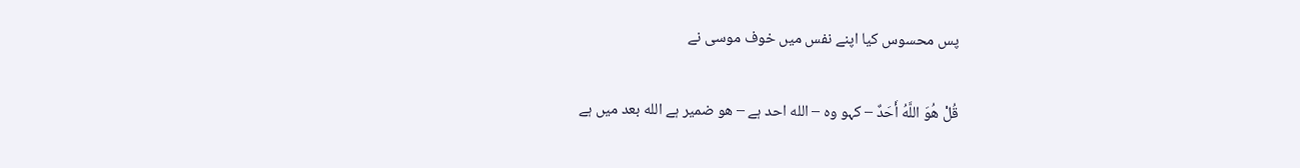پس محسوس کیا اپنے نفس میں خوف موسی نے

قُلْ هُوَ اللَّهُ أَحَدٌ – کہو وہ – الله احد ہے – ھو ضمیر ہے الله بعد میں ہے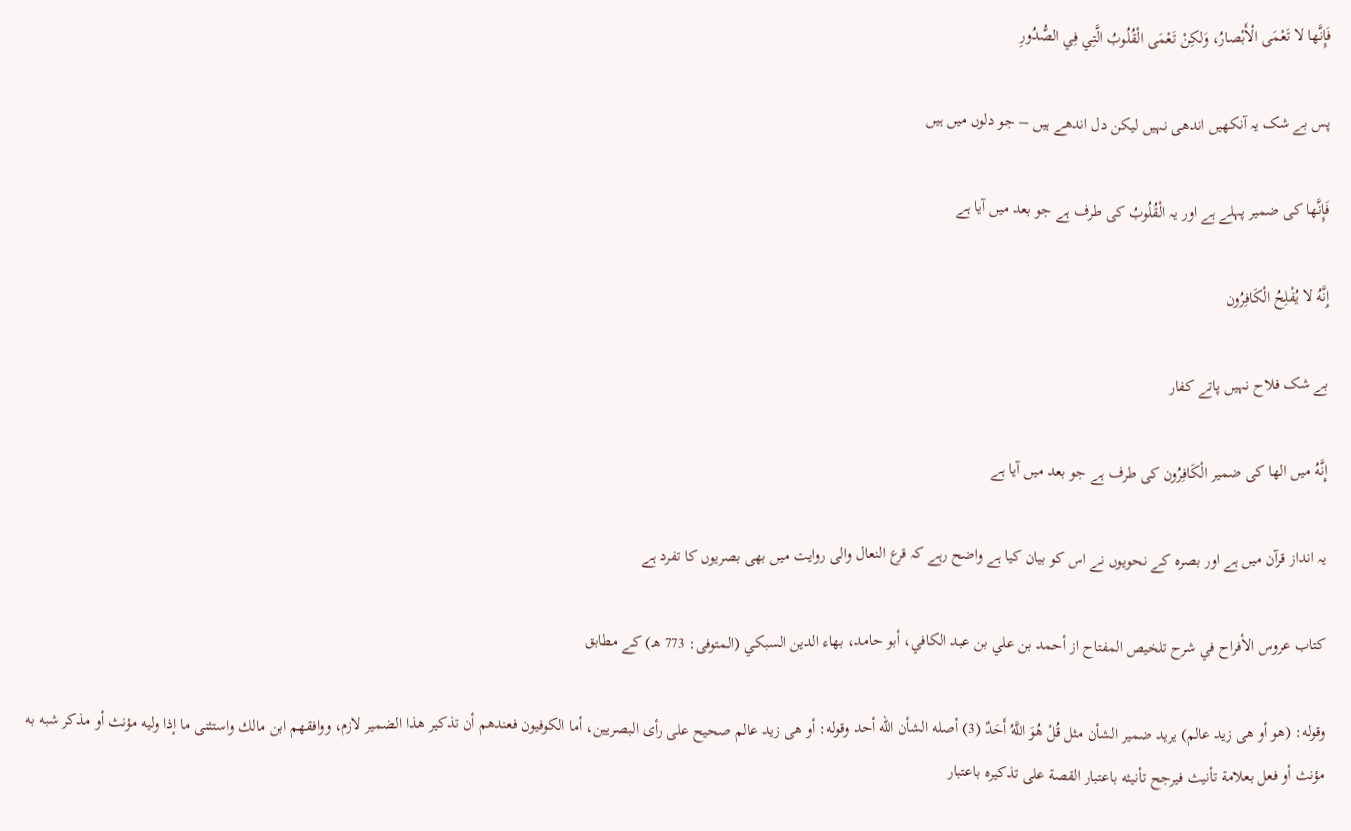فَإِنَّها لا تَعْمَى الْأَبْصارُ، وَلكِنْ تَعْمَى الْقُلُوبُ الَّتِي فِي الصُّدُورِ

پس بے شک یہ آنکھیں اندھی نہیں لیکن دل اندھے ہیں – جو دلوں میں ہیں

فَإِنَّها کی ضمیر پہلے ہے اور یہ الْقُلُوبُ کی طرف ہے جو بعد میں آیا ہے

إِنَّهُ لا يُفْلِحُ الْكَافِرُون

بے شک فلاح نہیں پاتے کفار

إِنَّهُ میں الھا کی ضمیر الْكَافِرُون کی طرف ہے جو بعد میں آیا ہے

یہ انداز قرآن میں ہے اور بصرہ کے نحویوں نے اس کو بیان کیا ہے واضح رہے کہ قرع النعال والی روایت میں بھی بصریوں کا تفرد ہے

کتاب عروس الأفراح في شرح تلخيص المفتاح از أحمد بن علي بن عبد الكافي، أبو حامد، بهاء الدين السبكي (المتوفى: 773 هـ) کے مطابق

وقوله: (هو أو هى زيد عالم) يريد ضمير الشأن مثل قُلْ هُوَ اللَّهُ أَحَدٌ (3) أصله الشأن الله أحد وقوله: أو هى زيد عالم صحيح على رأى البصريين، أما الكوفيون فعندهم أن تذكير هذا الضمير لازم، ووافقهم ابن مالك واستثنى ما إذا وليه مؤنث أو مذكر شبه به مؤنث أو فعل بعلامة تأنيث فيرجح تأنيثه باعتبار القصة على تذكيره باعتبار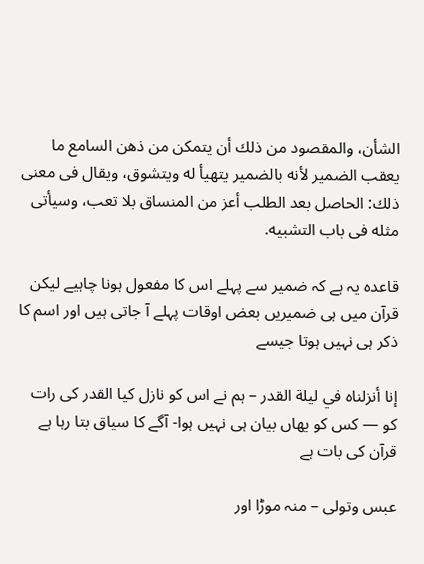الشأن، والمقصود من ذلك أن يتمكن من ذهن السامع ما يعقب الضمير لأنه بالضمير يتهيأ له ويتشوق، ويقال فى معنى ذلك: الحاصل بعد الطلب أعز من المنساق بلا تعب، وسيأتى مثله فى باب التشبيه.

قاعدہ یہ ہے کہ ضمیر سے پہلے اس کا مفعول ہونا چاہیے لیکن قرآن میں ہی ضمیریں بعض اوقات پہلے آ جاتی ہیں اور اسم کا ذکر ہی نہیں ہوتا جیسے

إنا أنزلناه في ليلة القدر – ہم نے اس کو نازل کیا القدر کی رات کو — کس کو یھاں بیان ہی نہیں ہوا- آگے کا سیاق بتا رہا ہے قرآن کی بات ہے

عبس وتولى – منہ موڑا اور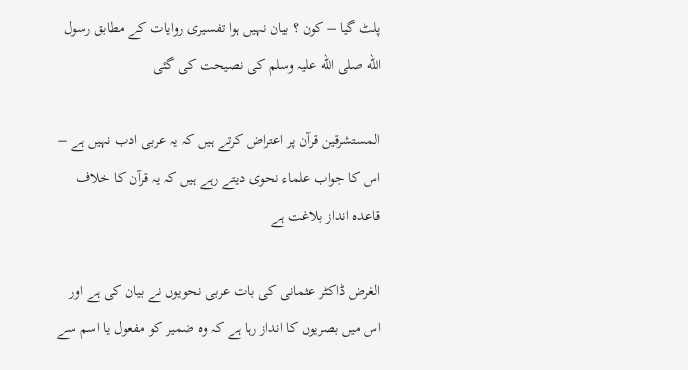پلٹ گیا – کون ؟ بیان نہیں ہوا تفسیری روایات کے مطابق رسول الله صلی الله علیہ وسلم کی نصیحت کی گئی

المستشرقين قرآن پر اعتراض کرتے ہیں کہ یہ عربی ادب نہیں ہے – اس کا جواب علماء نحوی دیتے رہے ہیں کہ یہ قرآن کا خلاف قاعدہ انداز بلاغت ہے

الغرض ڈاکٹر عثمانی کی بات عربی نحویوں نے بیان کی ہے اور اس میں بصریوں کا انداز رہا ہے کہ وہ ضمیر کو مفعول یا اسم سے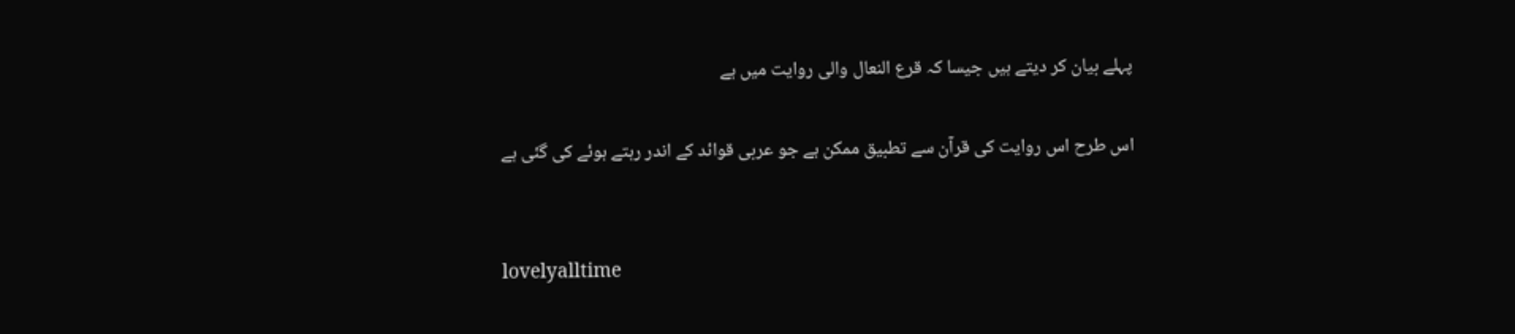پہلے بیان کر دیتے ہیں جیسا کہ قرع النعال والی روایت میں ہے

اس طرح اس روایت کی قرآن سے تطبیق ممکن ہے جو عربی قوائد کے اندر رہتے ہوئے کی گئی ہے


lovelyalltime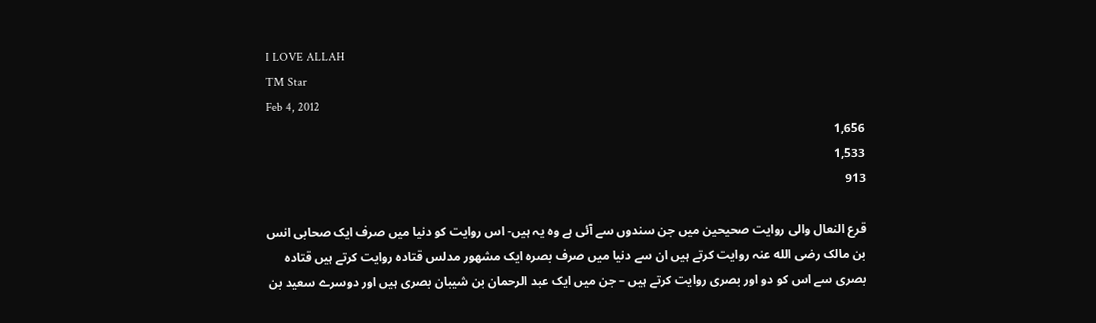I LOVE ALLAH
TM Star
Feb 4, 2012
1,656
1,533
913

قرع النعال والی روایت صحیحین میں جن سندوں سے آئی ہے وہ یہ ہیں- اس روایت کو دنیا میں صرف ایک صحابی انس بن مالک رضی الله عنہ روایت کرتے ہیں ان سے دنیا میں صرف بصرہ ایک مشھور مدلس قتادہ روایت کرتے ہیں قتادہ بصری سے اس کو دو اور بصری روایت کرتے ہیں – جن میں ایک عبد الرحمان بن شیبان بصری ہیں اور دوسرے سعید بن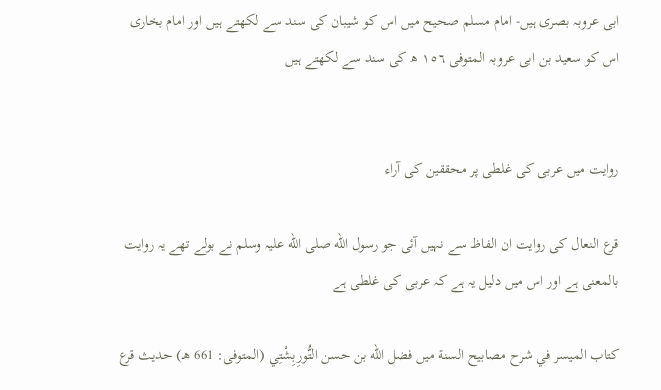ابی عروبہ بصری ہیں- امام مسلم صحیح میں اس کو شیبان کی سند سے لکھتے ہیں اور امام بخاری اس کو سعید بن ابی عروبہ المتوفی ١٥٦ ھ کی سند سے لکھتے ہیں


روایت میں عربی کی غلطی پر محققین کی آراء

قرع النعال کی روایت ان الفاظ سے نہیں آئی جو رسول الله صلی الله علیہ وسلم نے بولے تھے یہ روایت بالمعنی ہے اور اس میں دلیل یہ ہے کہ عربی کی غلطی ہے

کتاب الميسر في شرح مصابيح السنة میں فضل الله بن حسن التُّورِبِشْتِي (المتوفى: 661 هـ) حدیث قرع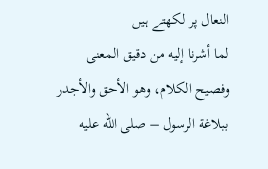النعال پر لکھتے ہیں
لما أشرنا إليه من دقيق المعنى وفصيح الكلام، وهو الأحق والأجدر ببلاغة الرسول – صلى الله عليه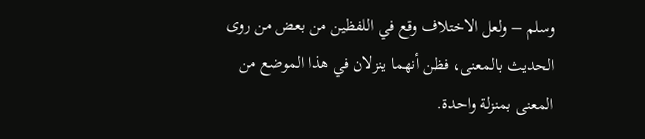وسلم – ولعل الاختلاف وقع في اللفظين من بعض من روى الحديث بالمعنى، فظن أنهما ينزلان في هذا الموضع من المعنى بمنزلة واحدة.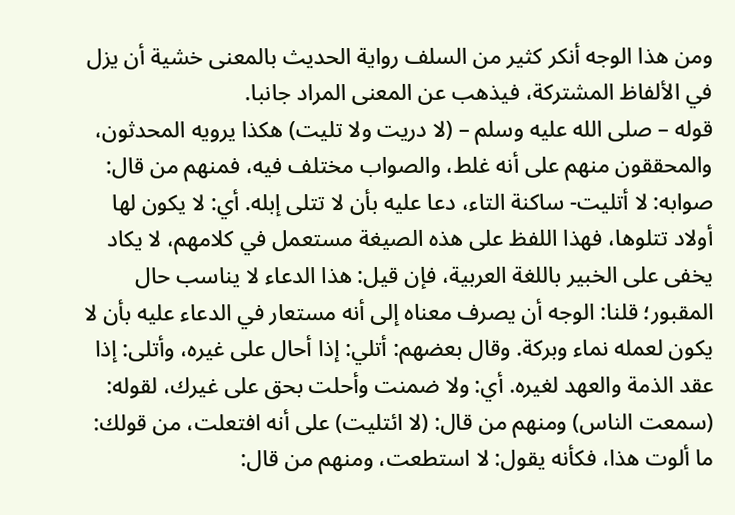ومن هذا الوجه أنكر كثير من السلف رواية الحديث بالمعنى خشية أن يزل في الألفاظ المشتركة، فيذهب عن المعنى المراد جانبا.
قوله – صلى الله عليه وسلم – (لا دريت ولا تليت) هكذا يرويه المحدثون، والمحققون منهم على أنه غلط، والصواب مختلف فيه، فمنهم من قال: صوابه: لا أتليت- ساكنة التاء، دعا عليه بأن لا تتلى إبله. أي: لا يكون لها أولاد تتلوها، فهذا اللفظ على هذه الصيغة مستعمل في كلامهم، لا يكاد يخفى على الخبير باللغة العربية، فإن قيل: هذا الدعاء لا يناسب حال المقبور؛ قلنا: الوجه أن يصرف معناه إلى أنه مستعار في الدعاء عليه بأن لا يكون لعمله نماء وبركة. وقال بعضهم: أتلي: إذا أحال على غيره، وأتلى: إذا عقد الذمة والعهد لغيره. أي: ولا ضمنت وأحلت بحق على غيرك، لقوله: (سمعت الناس) ومنهم من قال: (لا ائتليت) على أنه افتعلت، من قولك: ما ألوت هذا، فكأنه يقول: لا استطعت، ومنهم من قال: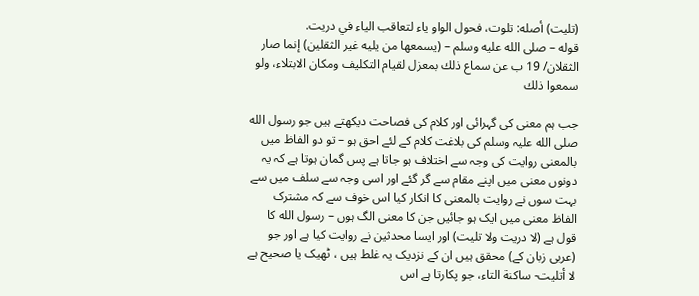(تليت) أصله: تلوت، فحول الواو ياء لتعاقب الياء في دريت.
قوله – صلى الله عليه وسلم – (يسمعها من يليه غير الثقلين) إنما صار الثقلان/ 19 ب عن سماع ذلك بمعزل لقيام التكليف ومكان الابتلاء، ولو سمعوا ذلك

جب ہم معنی کی گہرائی اور کلام کی فصاحت دیکھتے ہیں جو رسول الله صلی الله علیہ وسلم کی بلاغت کلام کے لئے احق ہو – تو دو الفاظ میں بالمعنی روایت کی وجہ سے اختلاف ہو جاتا ہے پس گمان ہوتا ہے کہ یہ دونوں معنی میں اپنے مقام سے گر گئے اور اسی وجہ سے سلف میں سے بہت سوں نے روایت بالمعنی کا انکار کیا اس خوف سے کہ مشترک الفاظ معنی میں ایک ہو جائیں جن کا معنی الگ ہوں – رسول الله کا قول ہے (لا دريت ولا تليت) اور ایسا محدثین نے روایت کیا ہے اور جو (عربی زبان کے) محقق ہیں ان کے نزدیک یہ غلط ہیں ، ٹھیک یا صحیح ہے لا أتليت- ساكنة التاء، جو پکارتا ہے اس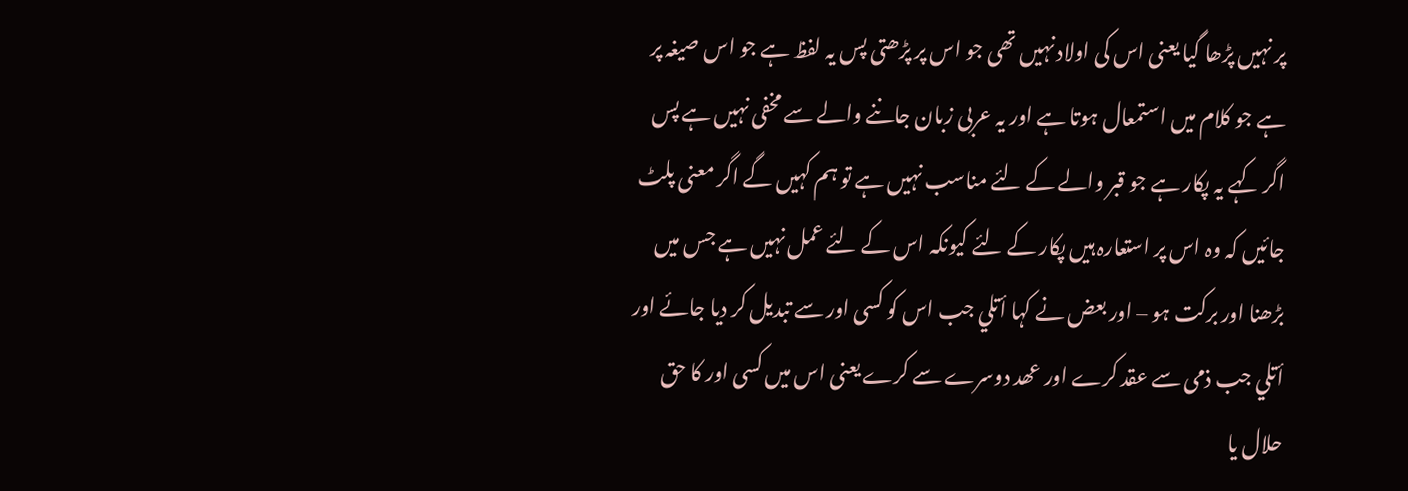پر نہیں پڑھا گیا یعنی اس کی اولاد نہیں تھی جو اس پر پڑھتی پس یہ لفظ ہے جو اس صیغہ پر ہے جو کلام میں استمعال ہوتا ہے اور یہ عربی زبان جاننے والے سے مخفی نہیں ہے پس اگر کہے یہ پکار ہے جو قبر والے کے لئے مناسب نہیں ہے تو ہم کہیں گے اگر معنی پلٹ جائیں کہ وہ اس پر استعارہ ہیں پکار کے لئے کیونکہ اس کے لئے عمل نہیں ہے جس میں بڑھنا اور برکت ہو – اور بعض نے کہا أتلي جب اس کو کسی اور سے تبدیل کر دیا جائے اور أتلي جب ذمی سے عقد کرے اور عھد دوسرے سے کرے یعنی اس میں کسی اور کا حق حلال یا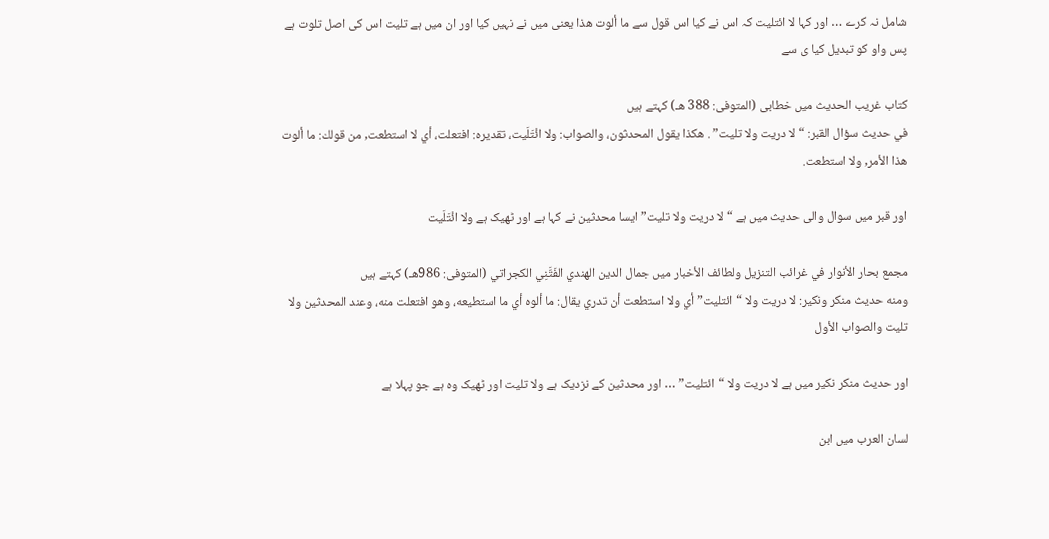شامل نہ کرے … اور کہا لا ائتليت کہ اس نے کیا اس قول سے ما ألوت هذا یعنی میں نے نہیں کیا اور ان میں ہے تليت اس کی اصل تلوت ہے پس واو کو تبدیل کیا ی سے

کتاب غریب الحدیث میں خطابی (المتوفى: 388 هـ) کہتے ہیں
في حديث سؤال القبر: “لا دريت ولا تليت” . هكذا يقول المحدثون، والصواب: ولا ائْتَلَيت، تقديره: افتعلت، أي لا استطعت, من قولك: ما ألوت هذا الأمر, ولا استطعت.

اور قبر میں سوال والی حدیث میں ہے “لا دريت ولا تليت” ایسا محدثین نے کہا ہے اور ٹھیک ہے ولا ائْتَلَيت

مجمع بحار الأنوار في غرائب التنزيل ولطائف الأخبار میں جمال الدين الهندي الفَتَّنِي الكجراتي (المتوفى: 986هـ) کہتے ہیں
ومنه حديث منكر ونكير: لا دريت ولا “ائتليت” أي ولا استطعت أن تدري يقال: ما ألوه أي ما استطيعه، وهو افتعلت منه، وعند المحدثين ولا تليت والصواب الأول

اور حدیث منکر نکیر میں ہے لا دريت ولا “ائتليت” … اور محدثین کے نزدیک ہے ولا تليت اور ٹھیک وہ ہے جو پہلا ہے

لسان العرب میں ابن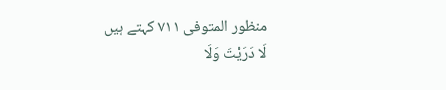منظور المتوفی ٧١١ کہتے ہیں
لَا دَرَيْتَ وَلَا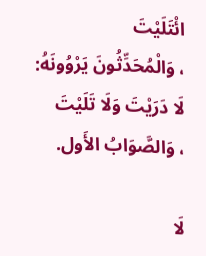ائْتَلَيْتَ
، وَالْمُحَدِّثُونَ يَرْوُونَهُ:
لَا دَرَيْتَ وَلَا تَلَيْتَ
، وَالصَّوَابُ الأَول.

لَا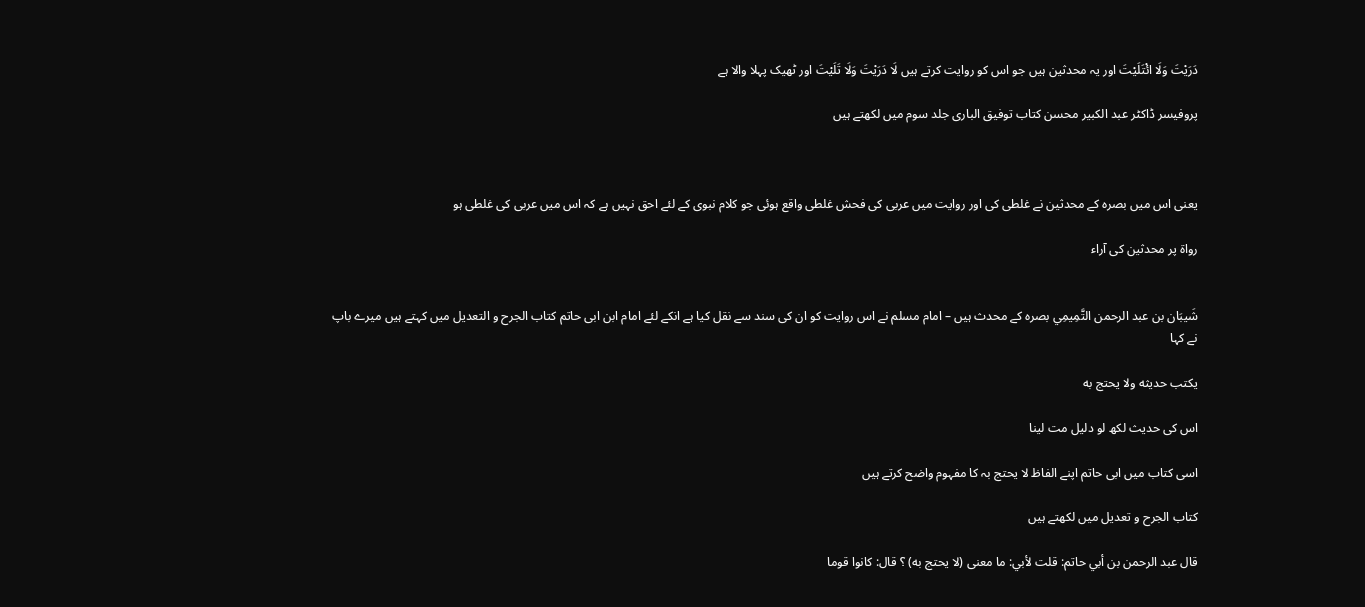دَرَيْتَ وَلَا ائْتَلَيْتَ اور یہ محدثین ہیں جو اس کو روایت کرتے ہیں لَا دَرَيْتَ وَلَا تَلَيْتَ اور ٹھیک پہلا والا ہے

پروفیسر ڈاکٹر عبد الکبیر محسن کتاب توفیق الباری جلد سوم میں لکھتے ہیں



یعنی اس میں بصرہ کے محدثین نے غلطی کی اور روایت میں عربی کی فحش غلطی واقع ہوئی جو کلام نبوی کے لئے احق نہیں ہے کہ اس میں عربی کی غلطی ہو

رواة پر محدثین کی آراء


شَيبَان بن عبد الرحمن التَّمِيمِي بصره کے محدث ہیں – امام مسلم نے اس روایت کو ان کی سند سے نقل کیا ہے انکے لئے امام ابن ابی حاتم کتاب الجرح و التعدیل میں کہتے ہیں میرے باپ نے کہا

يكتب حديثه ولا يحتج به

اس کی حدیث لکھ لو دلیل مت لینا

اسی کتاب میں ابی حاتم اپنے الفاظ لا یحتج بہ کا مفہوم واضح کرتے ہیں

کتاب الجرح و تعدیل میں لکھتے ہیں

قال عبد الرحمن بن أبي حاتم: قلت لأبي: ما معنى (لا يحتج به) ؟ قال: كانوا قوما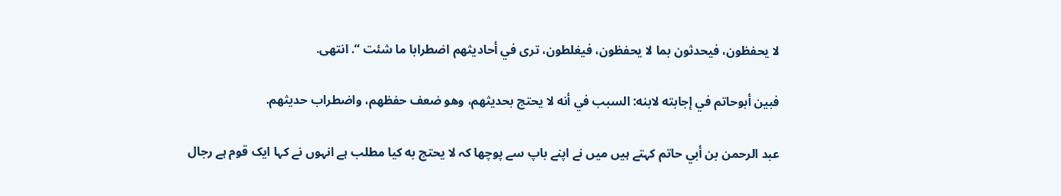لا يحفظون، فيحدثون بما لا يحفظون، فيغلطون، ترى في أحاديثهم اضطرابا ما شئت “. انتهى.

فبين أبوحاتم في إجابته لابنه: السبب في أنه لا يحتج بحديثهم، وهو ضعف حفظهم، واضطراب حديثهم.

عبد الرحمن بن أبي حاتم کہتے ہیں میں نے اپنے باپ سے پوچھا کہ لا يحتج به کیا مطلب ہے انہوں نے کہا ایک قوم ہے رجال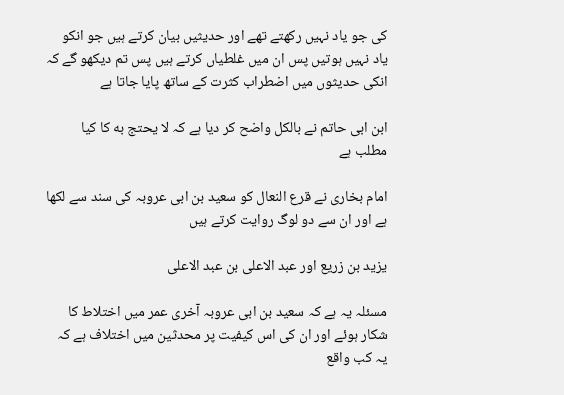کی جو یاد نہیں رکھتے تھے اور حدیثیں بیان کرتے ہیں جو انکو یاد نہیں ہوتیں پس ان میں غلطیاں کرتے ہیں پس تم دیکھو گے کہ انکی حدیثوں میں اضطراب کثرت کے ساتھ پایا جاتا ہے

ابن ابی حاتم نے بالکل واضح کر دیا ہے کہ لا يحتج به کا کیا مطلب ہے

امام بخاری نے قرع النعال کو سعید بن ابی عروبہ کی سند سے لکھا ہے اور ان سے دو لوگ روایت کرتے ہیں

یزید بن زریع اور عبد الاعلی بن عبد الاعلی

مسئلہ یہ ہے کہ سعید بن ابی عروبہ آخری عمر میں اختلاط کا شکار ہوئے اور ان کی اس کیفیت پر محدثین میں اختلاف ہے کہ یہ کب واقع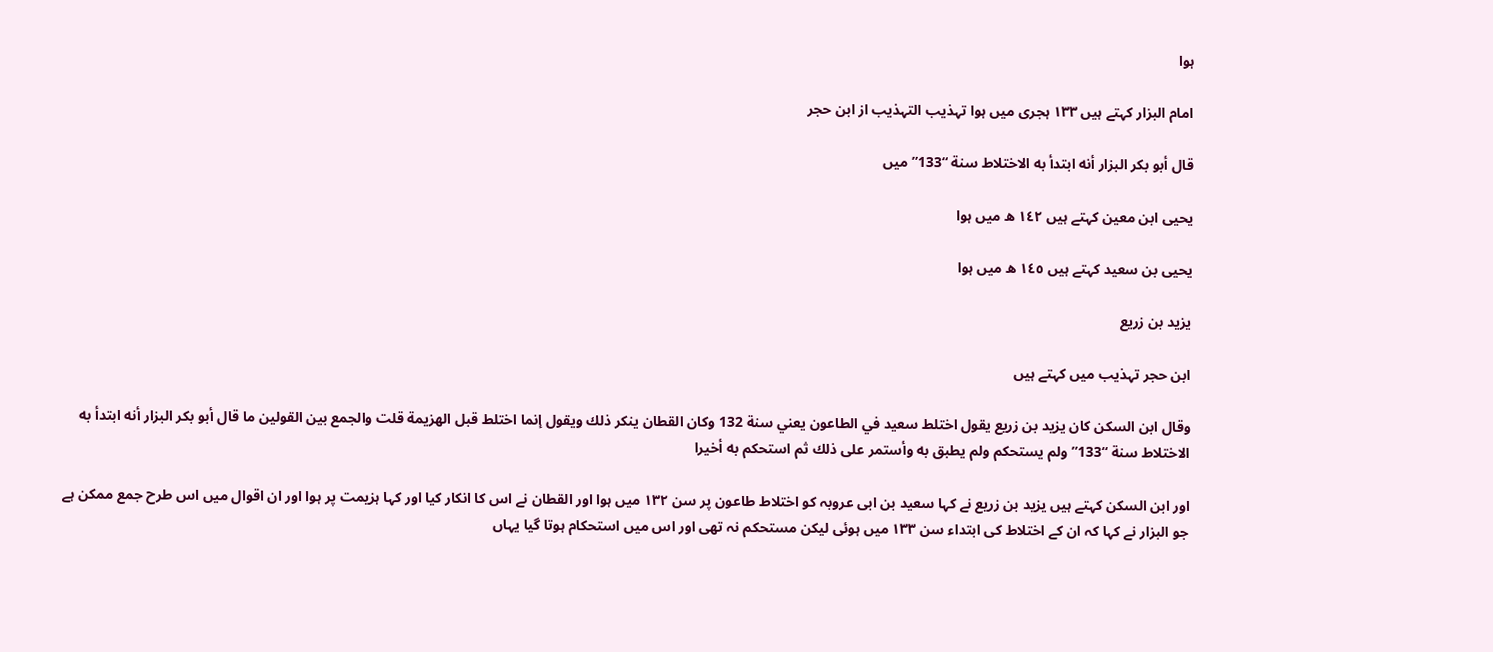ہوا

امام البزار کہتے ہیں ١٣٣ ہجری میں ہوا تہذیب التہذیب از ابن حجر

قال أبو بكر البزار أنه ابتدأ به الاختلاط سنة “133” میں

یحیی ابن معین کہتے ہیں ١٤٢ ھ میں ہوا

یحیی بن سعید کہتے ہیں ١٤٥ ھ میں ہوا

يزيد بن زريع

ابن حجر تہذیب میں کہتے ہیں

وقال ابن السكن كان يزيد بن زريع يقول اختلط سعيد في الطاعون يعني سنة 132 وكان القطان ينكر ذلك ويقول إنما اختلط قبل الهزيمة قلت والجمع بين القولين ما قال أبو بكر البزار أنه ابتدأ به الاختلاط سنة “133” ولم يستحكم ولم يطبق به وأستمر على ذلك ثم استحكم به أخيرا

اور ابن السکن کہتے ہیں یزید بن زریع نے کہا سعید بن ابی عروبہ کو اختلاط طاعون پر سن ١٣٢ میں ہوا اور القطان نے اس کا انکار کیا اور کہا ہزیمت پر ہوا اور ان اقوال میں اس طرح جمع ممکن ہے جو البزار نے کہا کہ ان کے اختلاط کی ابتداء سن ١٣٣ میں ہوئی لیکن مستحکم نہ تھی اور اس میں استحکام ہوتا گیا یہاں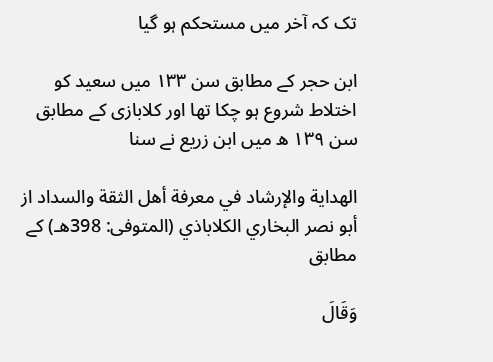تک کہ آخر میں مستحکم ہو گیا

ابن حجر کے مطابق سن ١٣٣ میں سعید کو اختلاط شروع ہو چکا تھا اور کلابازی کے مطابق سن ١٣٩ ھ میں ابن زریع نے سنا

الهداية والإرشاد في معرفة أهل الثقة والسداد از أبو نصر البخاري الكلاباذي (المتوفى: 398هـ) کے مطابق

وَقَالَ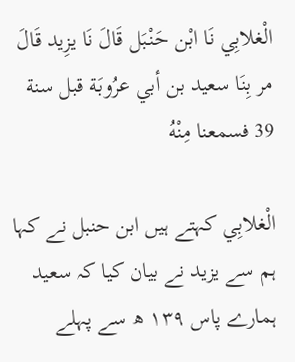الْغلابِي نَا ابْن حَنْبَل قَالَ نَا يزِيد قَالَ مر بِنَا سعيد بن أبي عرُوبَة قبل سنة 39 فسمعنا مِنْهُ

الْغلابِي کہتے ہیں ابن حنبل نے کہا ہم سے یزید نے بیان کیا کہ سعید ہمارے پاس ١٣٩ ھ سے پہلے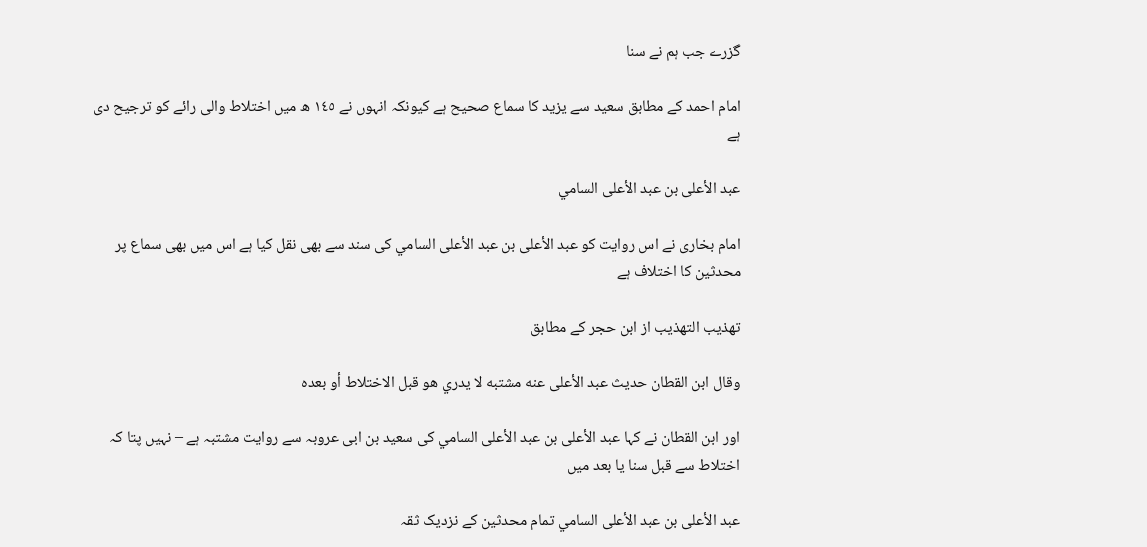گزرے جب ہم نے سنا

امام احمد کے مطابق سعید سے یزید کا سماع صحیح ہے کیونکہ انہوں نے ١٤٥ ھ میں اختلاط والی رائے کو ترجیح دی ہے

عبد الأعلى بن عبد الأعلى السامي

امام بخاری نے اس روایت کو عبد الأعلى بن عبد الأعلى السامي کی سند سے بھی نقل کیا ہے اس میں بھی سماع پر محدثین کا اختلاف ہے

تهذيب التهذيب از ابن حجر کے مطابق

وقال ابن القطان حديث عبد الأعلى عنه مشتبه لا يدري هو قبل الاختلاط أو بعده

اور ابن القطان نے کہا عبد الأعلى بن عبد الأعلى السامي کی سعید بن ابی عروبہ سے روایت مشتبہ ہے – نہیں پتا کہ اختلاط سے قبل سنا یا بعد میں

عبد الأعلى بن عبد الأعلى السامي تمام محدثین کے نزدیک ثقہ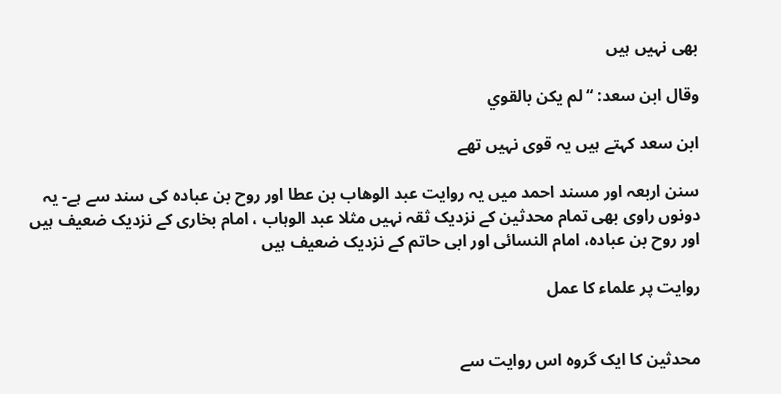بھی نہیں ہیں

وقال ابن سعد: “لم يكن بالقوي

ابن سعد کہتے ہیں یہ قوی نہیں تھے

سنن اربعہ اور مسند احمد میں یہ روایت عبد الوھاب بن عطا اور روح بن عبادہ کی سند سے ہے- یہ دونوں راوی بھی تمام محدثین کے نزدیک ثقہ نہیں مثلا عبد الوہاب ، امام بخاری کے نزدیک ضعیف ہیں اور روح بن عبادہ، امام النسائی اور ابی حاتم کے نزدیک ضعیف ہیں

روایت پر علماء کا عمل


محدثین کا ایک گروہ اس روایت سے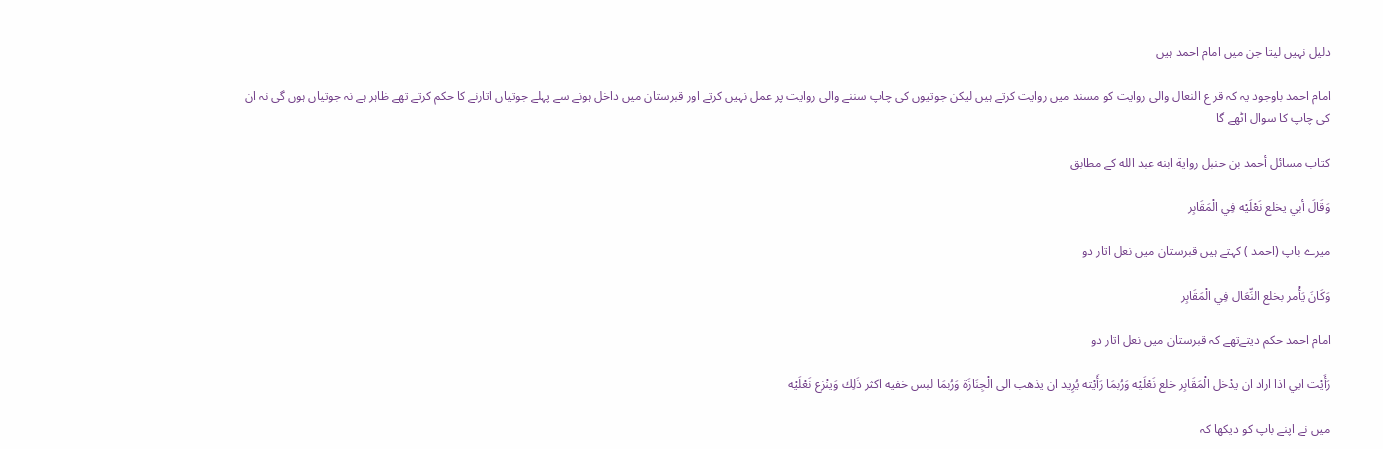دلیل نہیں لیتا جن میں امام احمد ہیں

امام احمد باوجود یہ کہ قر ع النعال والی روایت کو مسند میں روایت کرتے ہیں لیکن جوتیوں کی چاپ سننے والی روایت پر عمل نہیں کرتے اور قبرستان میں داخل ہونے سے پہلے جوتیاں اتارنے کا حکم کرتے تھے ظاہر ہے نہ جوتیاں ہوں گی نہ ان کی چاپ کا سوال اٹھے گا

کتاب مسائل أحمد بن حنبل رواية ابنه عبد الله کے مطابق

وَقَالَ أبي يخلع نَعْلَيْه فِي الْمَقَابِر

میرے باپ (احمد ) کہتے ہیں قبرستان میں نعل اتار دو

وَكَانَ يَأْمر بخلع النِّعَال فِي الْمَقَابِر

امام احمد حکم دیتےتھے کہ قبرستان میں نعل اتار دو

رَأَيْت ابي اذا اراد ان يدْخل الْمَقَابِر خلع نَعْلَيْه وَرُبمَا رَأَيْته يُرِيد ان يذهب الى الْجِنَازَة وَرُبمَا لبس خفيه اكثر ذَلِك وَينْزع نَعْلَيْه

میں نے اپنے باپ کو دیکھا کہ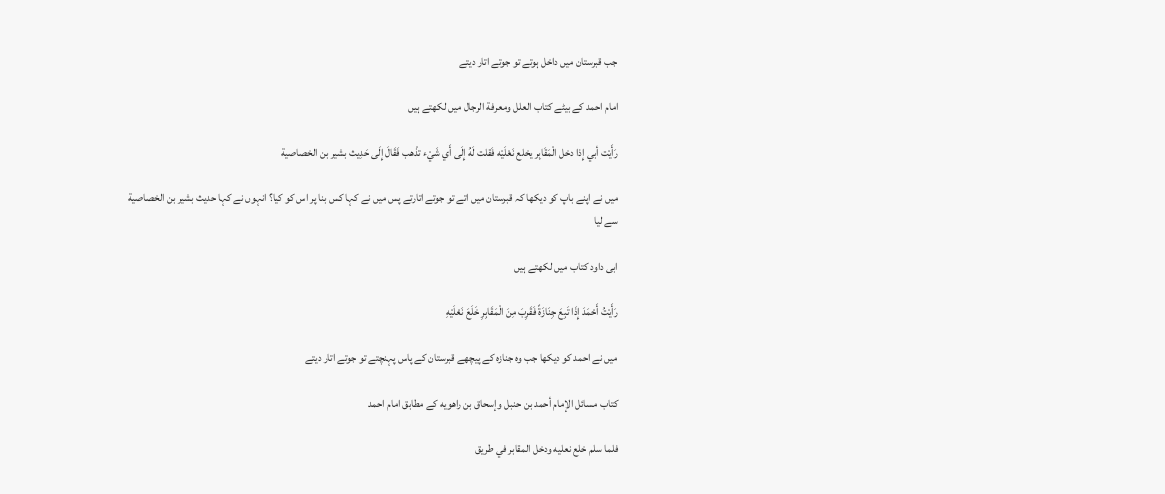جب قبرستان میں داخل ہوتے تو جوتے اتار دیتے

امام احمد کے بیٹے کتاب العلل ومعرفة الرجال میں لکھتے ہیں

رَأَيْت أبي إِذا دخل الْمَقَابِر يخلع نَعْلَيْه فَقلت لَهُ إِلَى أَي شَيْء تذْهب فَقَالَ إِلَى حَدِيث بشير بن الخصاصية

میں نے اپنے باپ کو دیکھا کہ قبرستان میں اتے تو جوتے اتارتے پس میں نے کہا کس بنا پر اس کو کیا؟ انہوں نے کہا حدیث بشیر بن الخصاصية سے لیا

ابی داود کتاب میں لکھتے ہیں

رَأَيْتُ أَحْمَدَ إِذَا تَبِعَ جِنَازَةً فَقَرِبَ مِنَ الْمَقَابِرِ خَلَعَ نَعْلَيْهِ

میں نے احمد کو دیکھا جب وہ جنازہ کے پیچھے قبرستان کے پاس پہنچتے تو جوتے اتار دیتے

کتاب مسائل الإمام أحمد بن حنبل وإسحاق بن راهويه کے مطابق امام احمد

فلما سلم خلع نعليه ودخل المقابر في طريق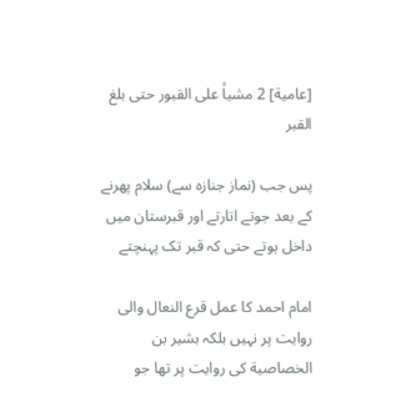[عامية] 2 مشياً على القبور حتى بلغ القبر

پس جب (نماز جنازہ سے) سلام پھرنے کے بعد جوتے اتارتے اور قبرستان میں داخل ہوتے حتی کہ قبر تک پہنچتے

امام احمد کا عمل قرع النعال والی روایت پر نہیں بلکہ بشیر بن الخصاصية کی روایت پر تھا جو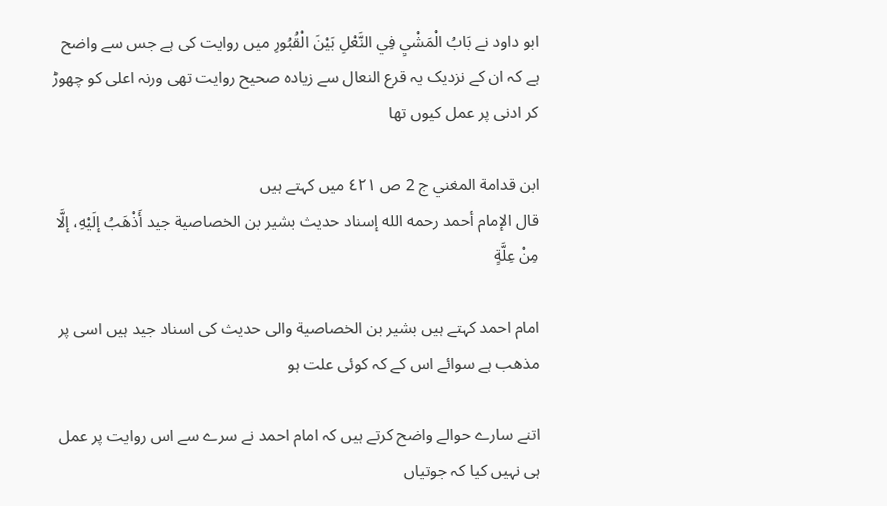ابو داود نے بَابُ الْمَشْيِ فِي النَّعْلِ بَيْنَ الْقُبُورِ میں روایت کی ہے جس سے واضح ہے کہ ان کے نزدیک یہ قرع النعال سے زیادہ صحیح روایت تھی ورنہ اعلی کو چھوڑ کر ادنی پر عمل کیوں تھا

ابن قدامة المغني ج 2 ص ٤٢١ میں کہتے ہیں
قال الإمام أحمد رحمه الله إسناد حديث بشير بن الخصاصية جيد أَذْهَبُ إلَيْهِ، إلَّا مِنْ عِلَّةٍ

امام احمد کہتے ہیں بشير بن الخصاصية والی حدیث کی اسناد جید ہیں اسی پر مذھب ہے سوائے اس کے کہ کوئی علت ہو

اتنے سارے حوالے واضح کرتے ہیں کہ امام احمد نے سرے سے اس روایت پر عمل ہی نہیں کیا کہ جوتیاں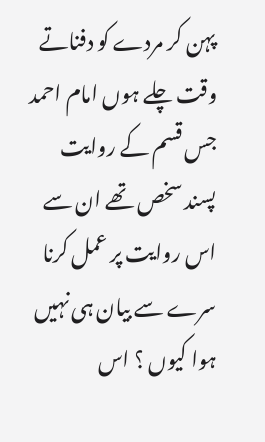پہن کر مردے کو دفناتے وقت چلے ہوں امام احمد جس قسم کے روایت پسند سخص تھے ان سے اس روایت پر عمل کرنا سرے سے بیان ہی نہیں ہوا کیوں ؟ اس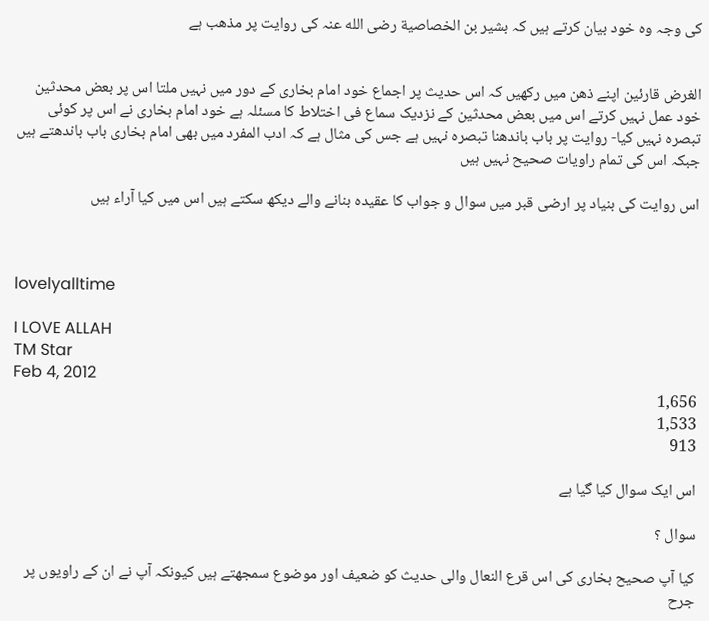کی وجہ وہ خود بیان کرتے ہیں کہ بشير بن الخصاصية رضی الله عنہ کی روایت پر مذھب ہے


الغرض قارئین اپنے ذھن میں رکھیں کہ اس حدیث پر اجماع خود امام بخاری کے دور میں نہیں ملتا اس پر بعض محدثین خود عمل نہیں کرتے اس میں بعض محدثین کے نزدیک سماع فی اختلاط کا مسئلہ ہے خود امام بخاری نے اس پر کوئی تبصرہ نہیں کیا- روایت پر باب باندھنا تبصرہ نہیں ہے جس کی مثال ہے کہ ادب المفرد میں بھی امام بخاری باب باندھتے ہیں جبکہ اس کی تمام راویات صحیح نہیں ہیں

اس روایت کی بنیاد پر ارضی قبر میں سوال و جواب کا عقیدہ بنانے والے دیکھ سکتے ہیں اس میں کیا آراء ہیں



lovelyalltime

I LOVE ALLAH
TM Star
Feb 4, 2012
1,656
1,533
913

اس ایک سوال کیا گیا ہے

سوال ؟

کیا آپ صحیح بخاری کی اس قرع النعال والی حدیث کو ضعیف اور موضوع سمجھتے ہیں کیونکہ آپ نے ان کے راویوں پر جرح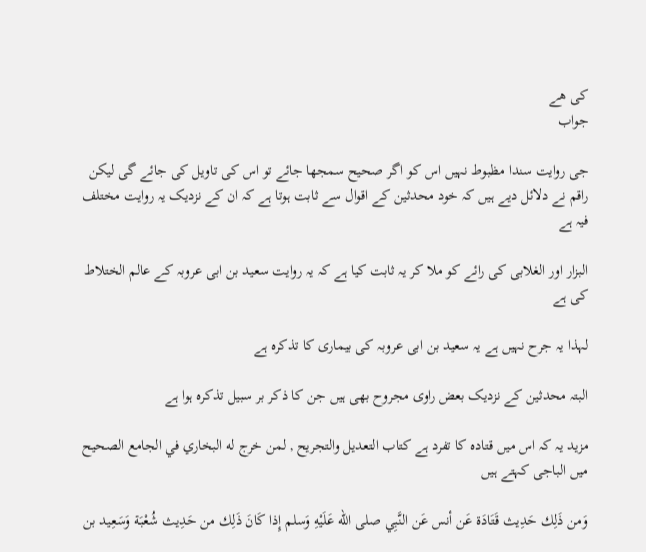کی ھے
جواب

جی روایت سندا مظبوط نہیں اس کو اگر صحیح سمجھا جائے تو اس کی تاویل کی جائے گی لیکن راقم نے دلائل دیے ہیں کہ خود محدثین کے اقوال سے ثابت ہوتا ہے کہ ان کے نزدیک یہ روایت مختلف فیہ ہے

البزار اور الغلابی کی رائے کو ملا کر یہ ثابت کیا ہے کہ یہ روایت سعید بن ابی عروبہ کے عالم الختلاط کی ہے

لہذا یہ جرح نہیں ہے یہ سعید بن ابی عروبہ کی بیماری کا تذکرہ ہے

البتہ محدثین کے نزدیک بعض راوی مجروح بھی ہیں جن کا ذکر بر سبیل تذکرہ ہوا ہے

مزید یہ کہ اس میں قتادہ کا تفرد ہے کتاب التعديل والتجريح , لمن خرج له البخاري في الجامع الصحيح میں الباجی کہتے ہیں

وَمن ذَلِك حَدِيث قَتَادَة عَن أنس عَن النَّبِي صلى الله عَلَيْهِ وَسلم إِذا كَانَ ذَلِك من حَدِيث شُعْبَة وَسَعِيد بن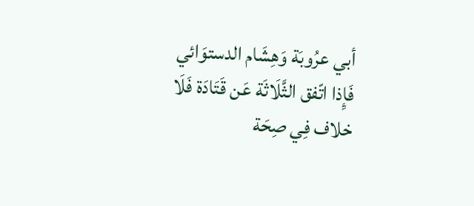أبي عرُوبَة وَهِشَام الدستوَائي فَإِذا اتّفق الثَّلَاثَة عَن قَتَادَة فَلَا خلاف فِي صِحَة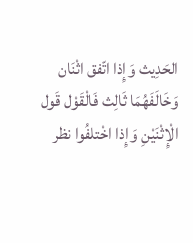الحَدِيث وَإِذا اتّفق اثْنَان وَخَالَفَهُمَا ثَالِث فَالْقَوْل قَول الْإِثْنَيْنِ وَإِذا اخْتلفُوا نظر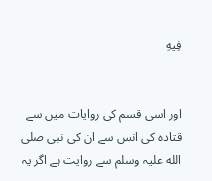فِيهِ


اور اسی قسم کی روایات میں سے قتادہ کی انس سے ان کی نبی صلی الله علیہ وسلم سے روایت ہے اگر یہ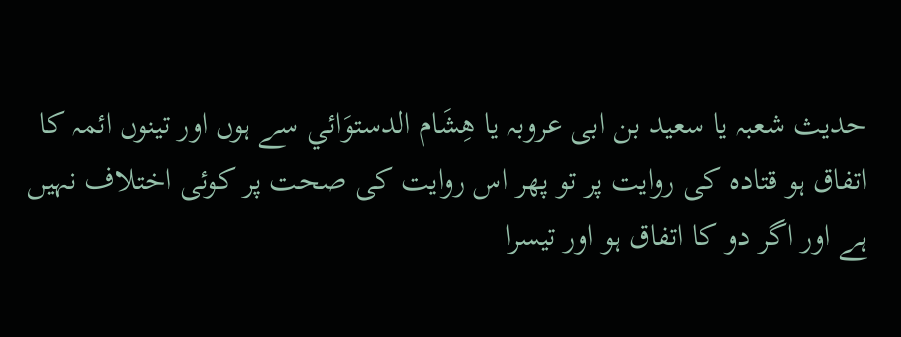حدیث شعبہ یا سعید بن ابی عروبہ یا هِشَام الدستوَائي سے ہوں اور تینوں ائمہ کا اتفاق ہو قتادہ کی روایت پر تو پھر اس روایت کی صحت پر کوئی اختلاف نہیں ہے اور اگر دو کا اتفاق ہو اور تیسرا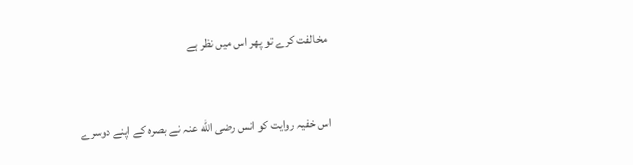مخالفت کرے تو پھر اس میں نظر ہے


اس خفیہ روایت کو انس رضی الله عنہ نے بصرہ کے اپنے دوسرے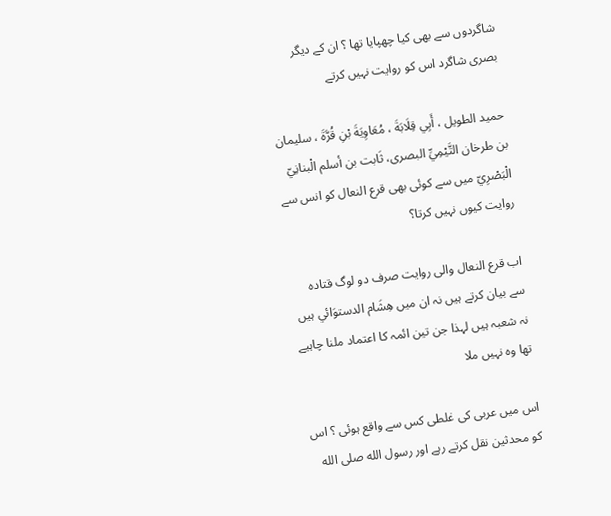شاگردوں سے بھی کیا چھپایا تھا ؟ ان کے دیگر بصری شاگرد اس کو روایت نہیں کرتے

حمید الطویل ، أَبِي قِلَابَةَ ، مُعَاوِيَةَ بْنِ قُرَّةَ ، سليمان بن طرخان التَّيْمِيِّ البصری، ثَابت بن أسلم الْبنانِيّ الْبَصْرِيّ میں سے کوئی بھی قرع النعال کو انس سے روایت کیوں نہیں کرتا؟

اب قرع النعال والی روایت صرف دو لوگ قتادہ سے بیان کرتے ہیں نہ ان میں هِشَام الدستوَائي ہیں نہ شعبہ ہیں لہذا جن تین ائمہ کا اعتماد ملنا چاہیے تھا وہ نہیں ملا

اس میں عربی کی غلطی کس سے واقع ہوئی ؟ اس کو محدثین نقل کرتے رہے اور رسول الله صلی الله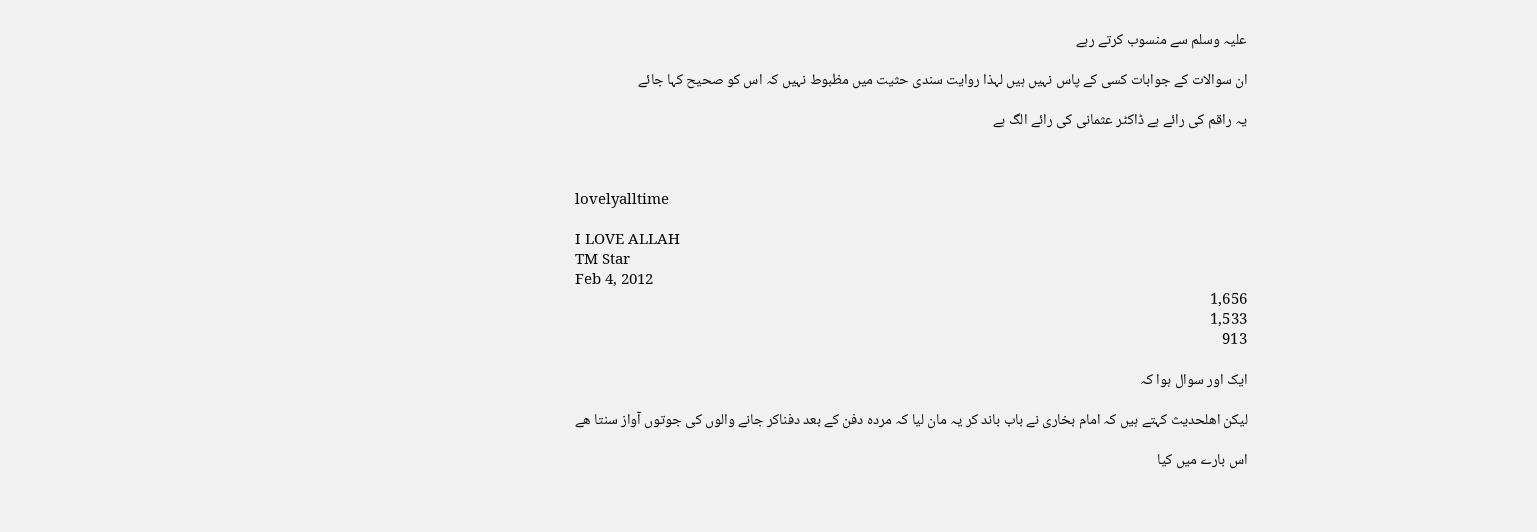علیہ وسلم سے منسوب کرتے رہے

ان سوالات کے جوابات کسی کے پاس نہیں ہیں لہذا روایت سندی حثیت میں مظبوط نہیں کہ اس کو صحیح کہا جائے

یہ راقم کی رائے ہے ڈاکٹر عثمانی کی رائے الگ ہے



lovelyalltime

I LOVE ALLAH
TM Star
Feb 4, 2012
1,656
1,533
913

ایک اور سوال ہوا کہ

لیکن اھلحدیث کہتے ہیں کہ امام بخاری نے باب باند کر یہ مان لیا کہ مردہ دفن کے بعد دفناکر جانے والوں کی جوتوں آواز سنتا ھے

اس بارے ميں کیا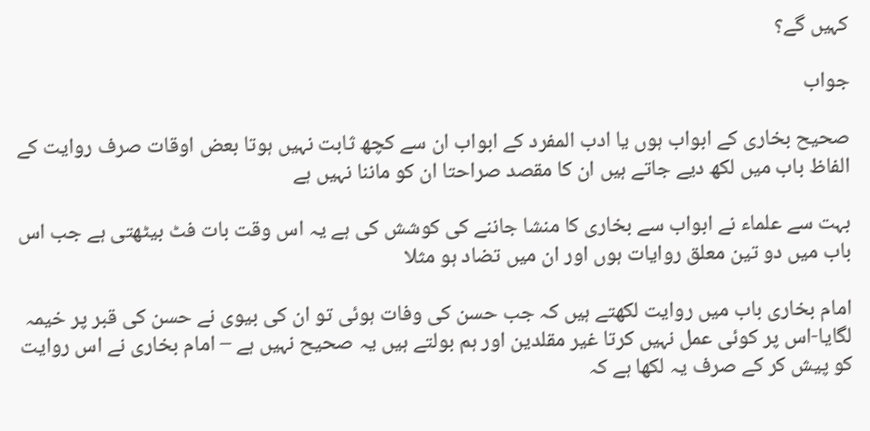کہیں گے؟

جواب

صحیح بخاری کے ابواب ہوں یا ادب المفرد کے ابواب ان سے کچھ ثابت نہیں ہوتا بعض اوقات صرف روایت کے الفاظ باب میں لکھ دیے جاتے ہیں ان کا مقصد صراحتا ان کو ماننا نہیں ہے

بہت سے علماء نے ابواب سے بخاری کا منشا جاننے کی کوشش کی ہے یہ اس وقت بات فٹ بیٹھتی ہے جب اس باب میں دو تین معلق روایات ہوں اور ان میں تضاد ہو مثلا

امام بخاری باب میں روایت لکھتے ہیں کہ جب حسن کی وفات ہوئی تو ان کی بیوی نے حسن کی قبر پر خیمہ لگایا-اس پر کوئی عمل نہیں کرتا غیر مقلدین اور ہم بولتے ہیں یہ صحیح نہیں ہے – امام بخاری نے اس روایت کو پیش کر کے صرف یہ لکھا ہے کہ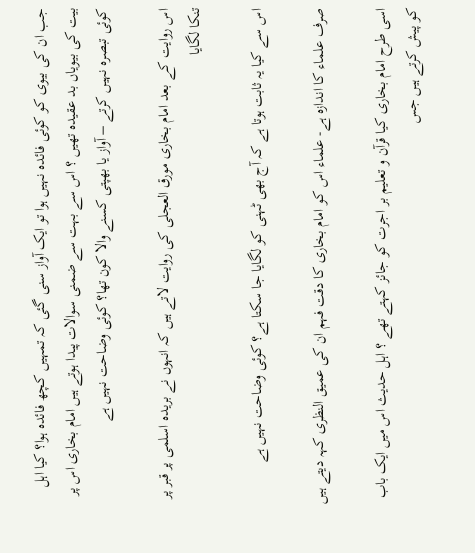جب ان کی بیوی کو کوئی فائدہ نہیں ہوا تو ایک آواز سنی گئی کہ تمہیں کچھ فائدہ ہوا؟ کیا اہل بیت کی بیویاں بد عقیدہ تھیں ؟ اس سے بہت سے ضمنی سوالات پیدا ہوتے ہیں امام بخاری اس پر کوئی تبصرہ نہیں کرتے – آواز یا بھپتی کسنے والا کون تھا؟ کوئی وضاحت نہیں ہے

اس روایت کے بعد امام بخاری مورق العجلی کی روایت لاتے ہیں کہ انہوں نے بریدہ اسلمی پر قبر پر تنکا لگایا

اس سے کیا یہ ثابت ہوتا ہے کہ آج بھی ٹہنی کو لگایا جا سکتا ہے؟ کوئی وضاحت نہیں ہے

صرف علماء کا اندازہ ہے- علماء اس کو امام بخاری کا دقت فہم ان کی عمیق النظری کہہ دیتے ہیں

اسی طرح امام بخاری كيا قرآن و تعليم بر اجرت کو جائز کہتے تھے ؟ اہل حدیث اس میں ایک باب کو پیش کرتے ہیں جس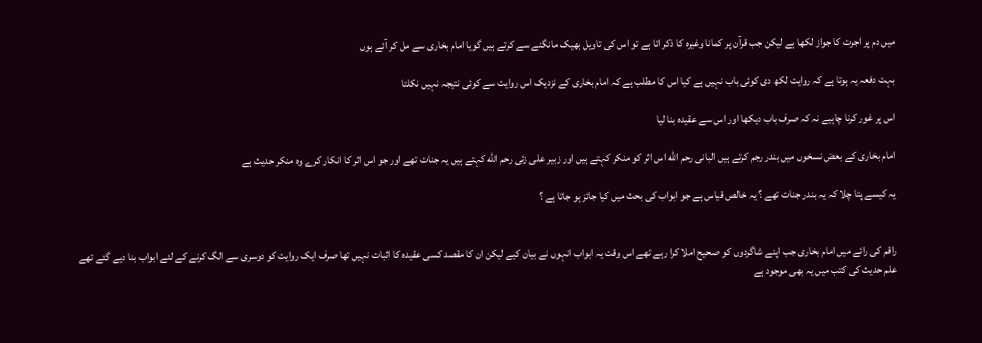میں دم پر اجرت کا جواز لکھا ہے لیکن جب قرآن پر کمانا وغیرہ کا ذکر اتا ہے تو اس کی تاویل بھیک مانگنے سے کرتے ہیں گویا امام بخاری سے مل کر آئے ہوں

بہت دفعہ یہ ہوتا ہے کہ روایت لکھ دی کوئی باب نہیں ہے کیا اس کا مطلب ہے کہ امام بخاری کے نزدیک اس روایت سے کوئی نتیجہ نہیں نکلتا

اس پر غور کرنا چاہیے نہ کہ صرف باب دیکھا اور اس سے عقیدہ بنا لیا

امام بخاری کے بعض نسخوں میں بندر رجم کرتے ہیں البانی رحم الله اس اثر کو منکر کہتے ہیں اور زبیر علی زئی رحم الله کہتے ہیں یہ جنات تھے اور جو اس اثر کا انکار کرے وہ منکر حدیث ہے

یہ کیسے پتا چلا کہ یہ بندر جنات تھے ؟ یہ خالص قیاس ہے جو ابواب کی بحث میں کیا جائز ہو جاتا ہے ؟


راقم کی رائے میں امام بخاری جب اپنے شاگردوں کو صحیح املا کرا رہے تھے اس وقت یہ ابواب انہوں نے بیان کیے لیکن ان کا مقصد کسی عقیدہ کا اثبات نہیں تھا صرف ایک روایت کو دوسری سے الگ کرنے کے لئے ابواب بنا دیے گئے تھے
علم حدیث کی کتب میں یہ بھی موجود ہے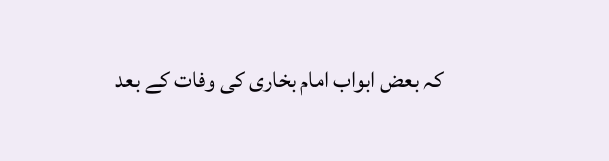کہ بعض ابواب امام بخاری کی وفات کے بعد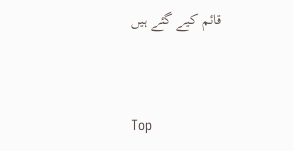قائم کیے گئے ہیں


Top